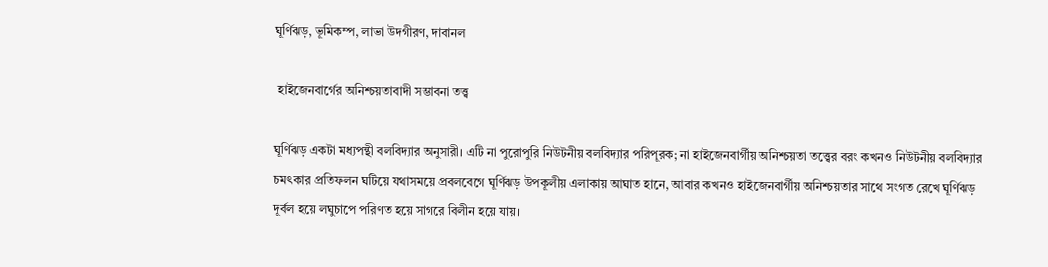ঘূর্ণিঝড়, ভূমিকম্প, লাভা উদগীরণ, দাবানল

 হাইজেনবার্গের অনিশ্চয়তাবাদী সম্ভাবনা তত্ত্ব

ঘূর্ণিঝড় একটা মধ্যপন্থী বলবিদ্যার অনুসারী। এটি না পুরোপুরি নিউটনীয় বলবিদ্যার পরিপূরক; না হাইজেনবার্গীয় অনিশ্চয়তা তত্ত্বের বরং কখনও নিউটনীয় বলবিদ্যার চমৎকার প্রতিফলন ঘটিয়ে যথাসময়ে প্রবলবেগে ঘূর্ণিঝড় উপকূলীয় এলাকায় আঘাত হানে, আবার কখনও হাইজেনবার্গীয় অনিশ্চয়তার সাথে সংগত রেখে ঘূর্ণিঝড় দূর্বল হয়ে লঘুচাপে পরিণত হয়ে সাগরে বিলীন হয়ে যায়।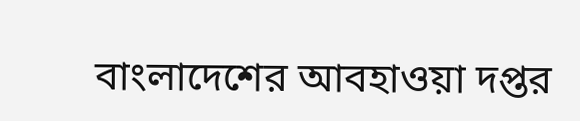বাংলাদেশের আবহাওয়া দপ্তর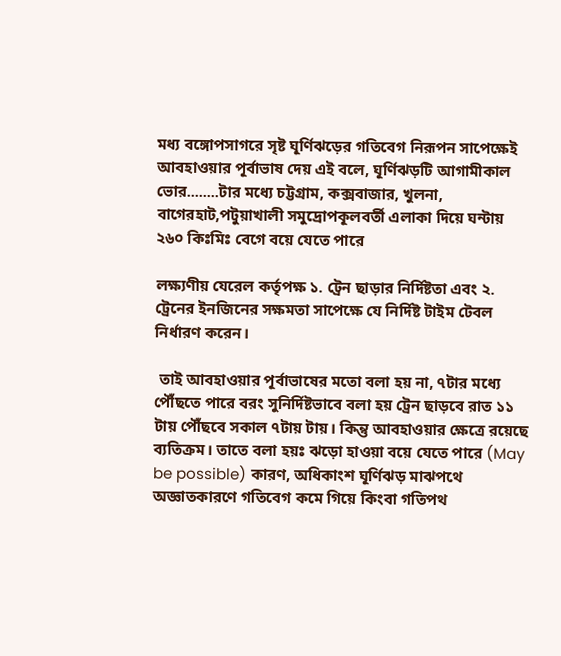মধ্য বঙ্গোপসাগরে সৃষ্ট ঘূর্ণিঝড়ের গতিবেগ নিরূপন সাপেক্ষেই আবহাওয়ার পূর্বাভাষ দেয় এই বলে, ঘূর্ণিঝড়টি আগামীকাল ভোর........টার মধ্যে চট্টগ্রাম, কক্সবাজার, খুলনা, বাগেরহাট,পটুয়াখালী সমুদ্রোপকূলবর্তী এলাকা দিয়ে ঘন্টায় ২৬০ কিঃমিঃ বেগে বয়ে যেতে পারে

লক্ষ্যণীয় যেরেল কর্তৃপক্ষ ১. ট্রেন ছাড়ার নির্দিষ্টতা এবং ২. ট্রেনের ইনজিনের সক্ষমতা সাপেক্ষে যে নির্দিষ্ট টাইম টেবল নির্ধারণ করেন।

 তাই আবহাওয়ার পূর্বাভাষের মতো বলা হয় না, ৭টার মধ্যে পৌঁছতে পারে বরং সুনির্দিষ্টভাবে বলা হয় ট্রেন ছাড়বে রাত ১১ টায় পৌঁছবে সকাল ৭টায় টায়। কিন্তু আবহাওয়ার ক্ষেত্রে রয়েছে ব্যতিক্রম। তাতে বলা হয়ঃ ঝড়ো হাওয়া বয়ে যেতে পারে (May be possible) কারণ, অধিকাংশ ঘূর্ণিঝড় মাঝপথে অজ্ঞাতকারণে গতিবেগ কমে গিয়ে কিংবা গতিপথ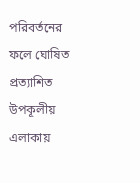পরিবর্তনের ফলে ঘোষিত প্রত্যাশিত উপকূলীয় এলাকায়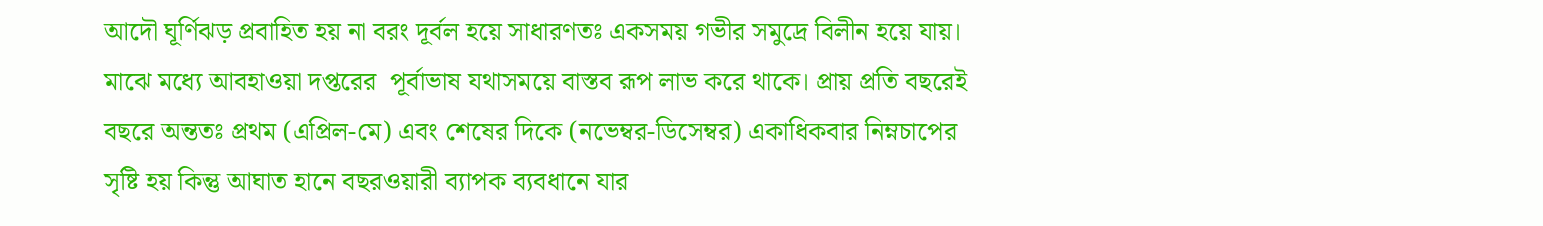আদৌ ঘূর্ণিঝড় প্রবাহিত হয় না বরং দূর্বল হয়ে সাধারণতঃ একসময় গভীর সমুদ্রে বিলীন হয়ে যায়। মাঝে মধ্যে আবহাওয়া দপ্তরের  পূর্বাভাষ যথাসময়ে বাস্তব রূপ লাভ করে থাকে। প্রায় প্রতি বছরেই বছরে অন্ততঃ প্রথম (এপ্রিল-মে) এবং শেষের দিকে (নভেম্বর-ডিসেম্বর) একাধিকবার নিম্নচাপের সৃষ্টি হয় কিন্তু আঘাত হানে বছরওয়ারী ব্যাপক ব্যবধানে যার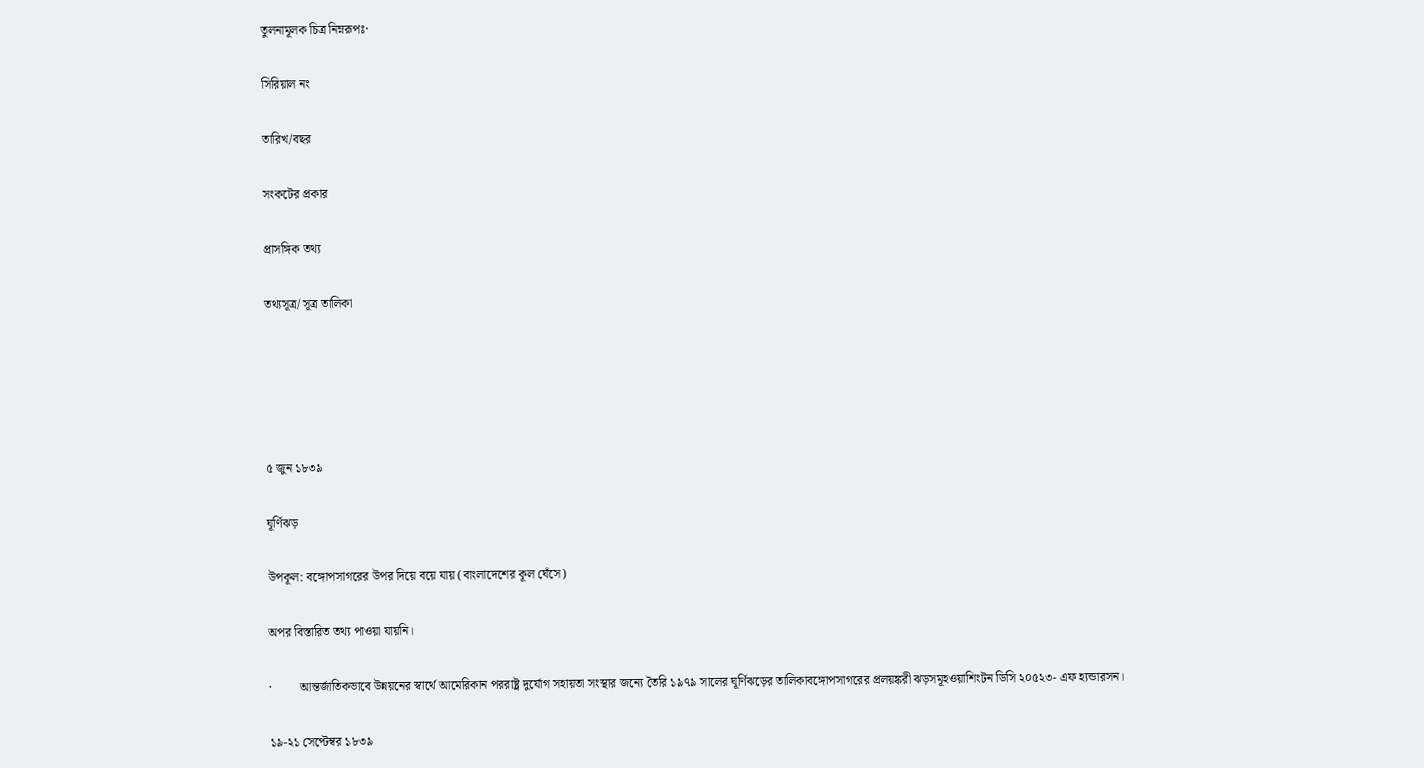তুলনামূলক চিত্র নিম্নরূপঃ·

সিরিয়াল নং

তারিখ/বছর

সংকটের প্রকার

প্রাসঙ্গিক তথ্য

তথ্যসূত্র/ সূত্র তালিকা





৫ জুন ১৮৩৯

ঘূর্ণিঝড়

উপকূল: বঙ্গোপসাগরের উপর দিয়ে বয়ে যায় (বাংলাদেশের কূল ঘেঁসে)

অপর বিস্তারিত তথ্য পাওয়া যায়নি।

·         আন্তর্জাতিকভাবে উন্নয়নের স্বার্থে আমেরিকান পররাষ্ট্র দুর্যোগ সহায়তা সংস্থার জন্যে তৈরি ১৯৭৯ সালের ঘূর্ণিঝড়ের তালিকাবঙ্গোপসাগরের প্রলয়ঙ্করী ঝড়সমূহওয়াশিংটন ডিসি ২০৫২৩- এফ হ্যন্ডারসন।

১৯-২১ সেপ্টেম্বর ১৮৩৯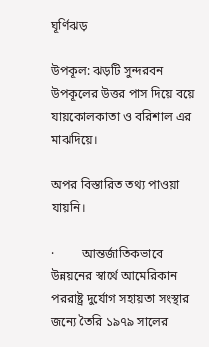ঘূর্ণিঝড়

উপকূল: ঝড়টি সুন্দরবন উপকূলের উত্তর পাস দিয়ে বয়ে যায়কোলকাতা ও বরিশাল এর মাঝদিয়ে।

অপর বিস্তারিত তথ্য পাওয়া যায়নি।

·         আন্তর্জাতিকভাবে উন্নয়নের স্বার্থে আমেরিকান পররাষ্ট্র দুর্যোগ সহায়তা সংস্থার জন্যে তৈরি ১৯৭৯ সালের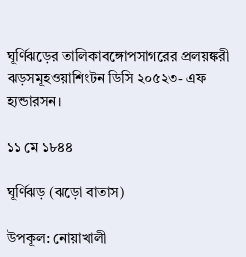ঘূর্ণিঝড়ের তালিকাবঙ্গোপসাগরের প্রলয়ঙ্করী ঝড়সমূহওয়াশিংটন ডিসি ২০৫২৩- এফ হ্যন্ডারসন।

১১ মে ১৮৪৪

ঘূর্ণিঝড় (ঝড়ো বাতাস)

উপকূল: নোয়াখালী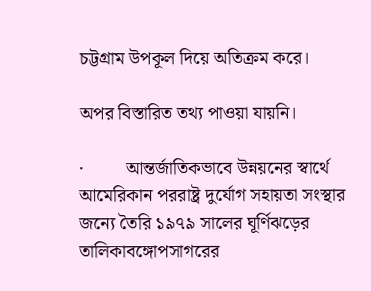চট্টগ্রাম উপকূল দিয়ে অতিক্রম করে।

অপর বিস্তারিত তথ্য পাওয়া যায়নি।

·         আন্তর্জাতিকভাবে উন্নয়নের স্বার্থে আমেরিকান পররাষ্ট্র দুর্যোগ সহায়তা সংস্থার জন্যে তৈরি ১৯৭৯ সালের ঘূর্ণিঝড়ের তালিকাবঙ্গোপসাগরের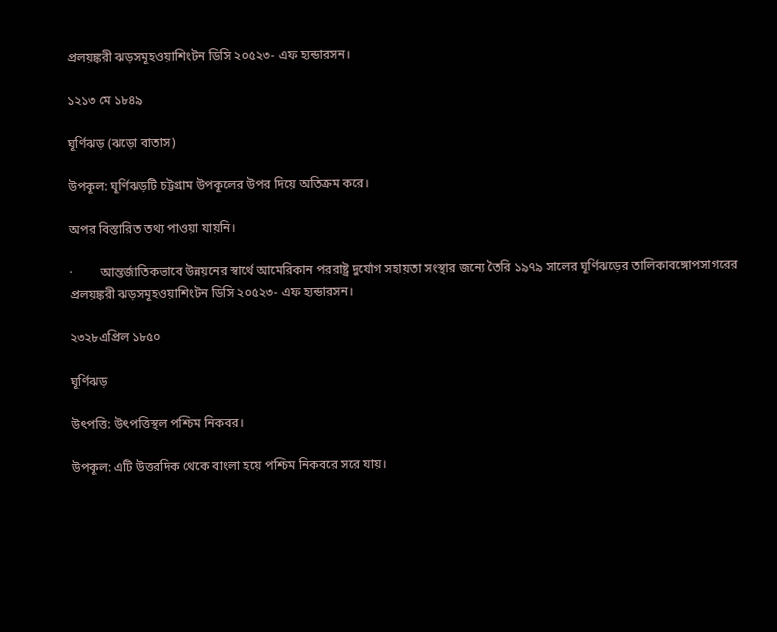প্রলয়ঙ্করী ঝড়সমূহওয়াশিংটন ডিসি ২০৫২৩- এফ হ্যন্ডারসন।

১২১৩ মে ১৮৪৯

ঘূর্ণিঝড় (ঝড়ো বাতাস)

উপকূল: ঘূর্ণিঝড়টি চট্টগ্রাম উপকূলের উপর দিয়ে অতিক্রম করে।

অপর বিস্তারিত তথ্য পাওয়া যায়নি।

·         আন্তর্জাতিকভাবে উন্নয়নের স্বার্থে আমেরিকান পররাষ্ট্র দুর্যোগ সহায়তা সংস্থার জন্যে তৈরি ১৯৭৯ সালের ঘূর্ণিঝড়ের তালিকাবঙ্গোপসাগরের প্রলয়ঙ্করী ঝড়সমূহওয়াশিংটন ডিসি ২০৫২৩- এফ হ্যন্ডারসন।

২৩২৮এপ্রিল ১৮৫০

ঘূর্ণিঝড়

উৎপত্তি: উৎপত্তিস্থল পশ্চিম নিকবর।

উপকূল: এটি উত্তরদিক থেকে বাংলা হয়ে পশ্চিম নিকবরে সরে যায়।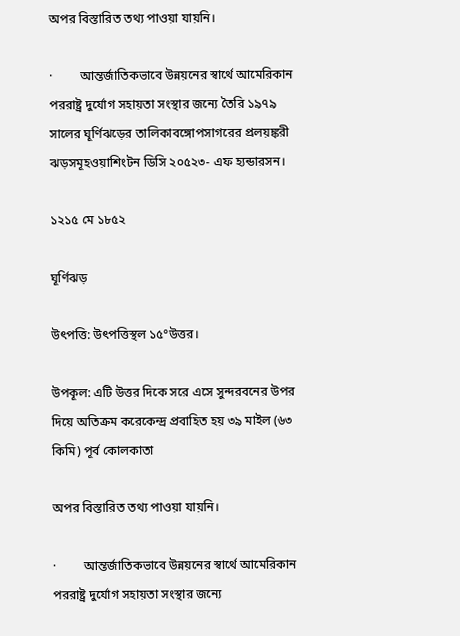অপর বিস্তারিত তথ্য পাওয়া যায়নি।

·         আন্তর্জাতিকভাবে উন্নয়নের স্বার্থে আমেরিকান পররাষ্ট্র দুর্যোগ সহায়তা সংস্থার জন্যে তৈরি ১৯৭৯ সালের ঘূর্ণিঝড়ের তালিকাবঙ্গোপসাগরের প্রলয়ঙ্করী ঝড়সমূহওয়াশিংটন ডিসি ২০৫২৩- এফ হ্যন্ডারসন।

১২১৫ মে ১৮৫২

ঘূর্ণিঝড়

উৎপত্তি: উৎপত্তিস্থল ১৫°উত্তর।

উপকূল: এটি উত্তর দিকে সরে এসে সুন্দরবনের উপর দিয়ে অতিক্রম করেকেন্দ্র প্রবাহিত হয় ৩৯ মাইল (৬৩ কিমি) পূর্ব কোলকাতা

অপর বিস্তারিত তথ্য পাওয়া যায়নি।

·         আন্তর্জাতিকভাবে উন্নয়নের স্বার্থে আমেরিকান পররাষ্ট্র দুর্যোগ সহায়তা সংস্থার জন্যে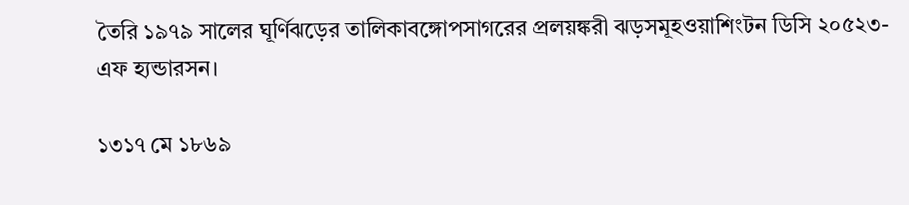তৈরি ১৯৭৯ সালের ঘূর্ণিঝড়ের তালিকাবঙ্গোপসাগরের প্রলয়ঙ্করী ঝড়সমূহওয়াশিংটন ডিসি ২০৫২৩- এফ হ্যন্ডারসন।

১৩১৭ মে ১৮৬৯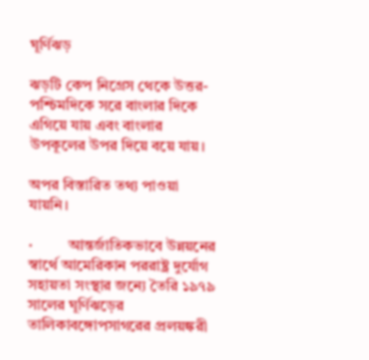ঘূর্ণিঝড়

ঝড়টি কেপ নিগ্রেস থেকে উত্তর-পশ্চিমদিকে সরে বাংলার দিকে এগিয়ে যায় এবং বাংলার উপকূলের উপর দিয়ে বয়ে যায়।

অপর বিস্তারিত তথ্য পাওয়া যায়নি।

·         আন্তর্জাতিকভাবে উন্নয়নের স্বার্থে আমেরিকান পররাষ্ট্র দুর্যোগ সহায়তা সংস্থার জন্যে তৈরি ১৯৭৯ সালের ঘূর্ণিঝড়ের তালিকাবঙ্গোপসাগরের প্রলয়ঙ্করী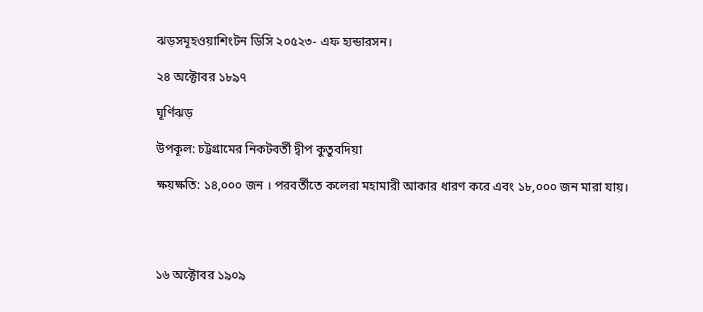ঝড়সমূহওয়াশিংটন ডিসি ২০৫২৩- এফ হ্যন্ডারসন।

২৪ অক্টোবর ১৮৯৭

ঘূর্ণিঝড়

উপকূল: চট্টগ্রামের নিকটবর্তী দ্বীপ কুতুবদিয়া

ক্ষয়ক্ষতি: ১৪,০০০ জন । পরবর্তীতে কলেরা মহামারী আকার ধারণ করে এবং ১৮,০০০ জন মারা যায়।




১৬ অক্টোবর ১৯০৯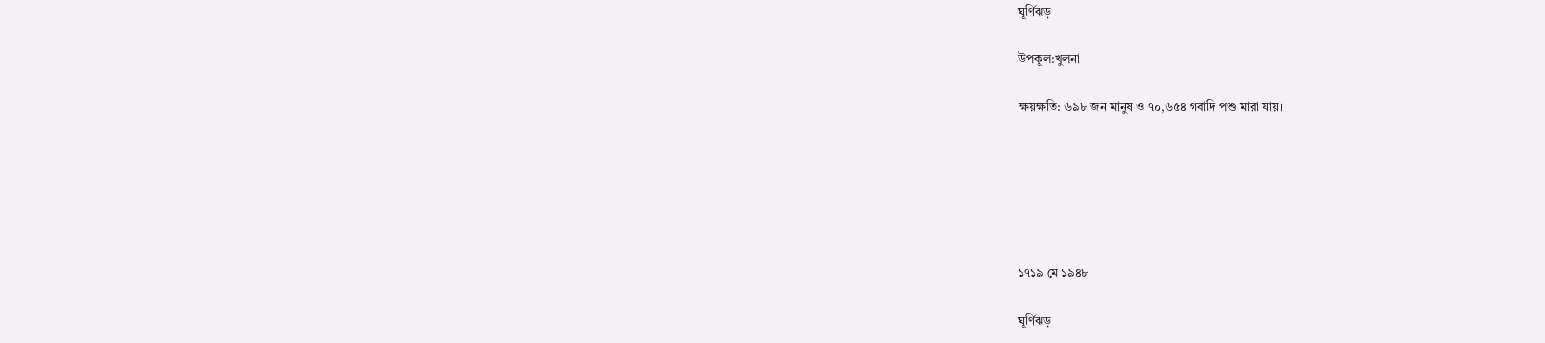ঘূর্ণিঝড়

উপকূল:খুলনা

ক্ষয়ক্ষতি: ৬৯৮ জন মানুষ ও ৭০,৬৫৪ গবাদি পশু মারা যায়।






১৭১৯ মে ১৯৪৮

ঘূর্ণিঝড়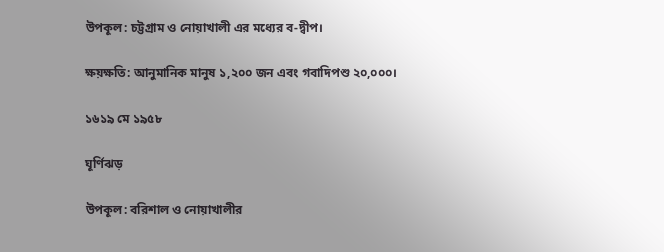উপকূল: চট্টগ্রাম ও নোয়াখালী এর মধ্যের ব-দ্বীপ।

ক্ষয়ক্ষতি: আনুমানিক মানুষ ১,২০০ জন এবং গবাদিপশু ২০,০০০।

১৬১৯ মে ১৯৫৮

ঘূর্ণিঝড়

উপকূল: বরিশাল ও নোয়াখালীর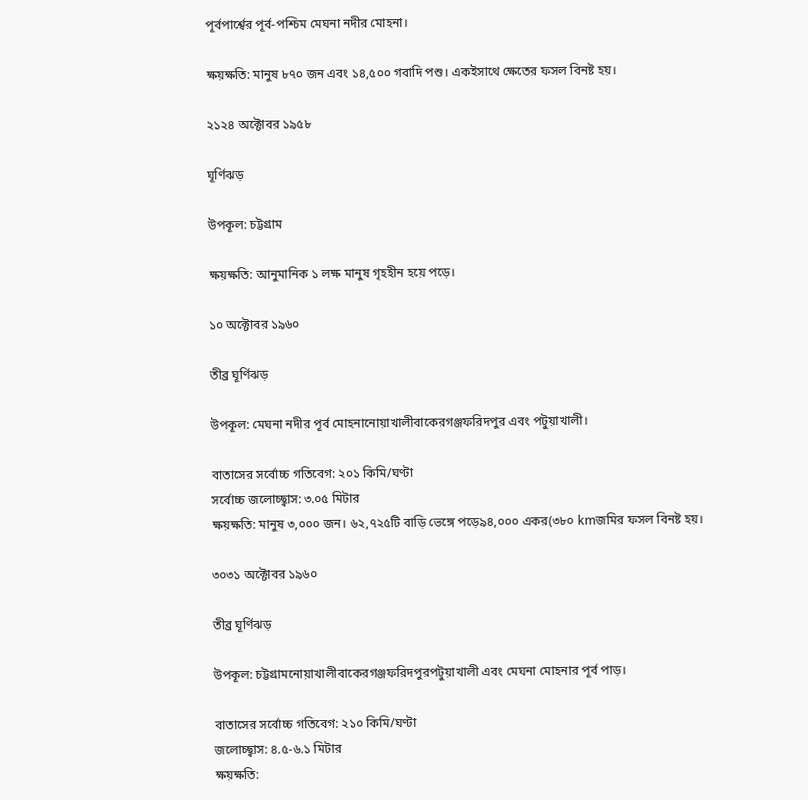পূর্বপার্শ্বের পূর্ব-পশ্চিম মেঘনা নদীর মোহনা।

ক্ষয়ক্ষতি: মানুষ ৮৭০ জন এবং ১৪,৫০০ গবাদি পশু। একইসাথে ক্ষেতের ফসল বিনষ্ট হয়।

২১২৪ অক্টোবর ১৯৫৮

ঘূর্ণিঝড়

উপকূল: চট্টগ্রাম

ক্ষয়ক্ষতি: আনুমানিক ১ লক্ষ মানুষ গৃহহীন হয়ে পড়ে।

১০ অক্টোবর ১৯৬০

তীব্র ঘূর্ণিঝড়

উপকূল: মেঘনা নদীর পূর্ব মোহনানোয়াখালীবাকেরগঞ্জফরিদপুর এবং পটুয়াখালী।

বাতাসের সর্বোচ্চ গতিবেগ: ২০১ কিমি/ঘণ্টা
সর্বোচ্চ জলোচ্ছ্বাস: ৩.০৫ মিটার
ক্ষয়ক্ষতি: মানুষ ৩,০০০ জন। ৬২,৭২৫টি বাড়ি ভেঙ্গে পড়ে৯৪,০০০ একর(৩৮০ kmজমির ফসল বিনষ্ট হয়।

৩০৩১ অক্টোবর ১৯৬০

তীব্র ঘূর্ণিঝড়

উপকূল: চট্টগ্রামনোয়াখালীবাকেরগঞ্জফরিদপুরপটুয়াখালী এবং মেঘনা মোহনার পূর্ব পাড়।

বাতাসের সর্বোচ্চ গতিবেগ: ২১০ কিমি/ঘণ্টা
জলোচ্ছ্বাস: ৪.৫-৬.১ মিটার
ক্ষয়ক্ষতি: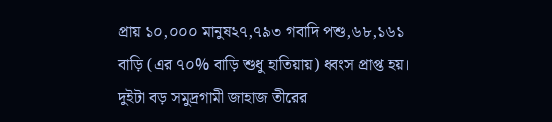প্রায় ১০,০০০ মানুষ২৭,৭৯৩ গবাদি পশু,৬৮,১৬১ বাড়ি (এর ৭০% বাড়ি শুধু হাতিয়ায়) ধ্বংস প্রাপ্ত হয়। দুইটা বড় সমুদ্রগামী জাহাজ তীরের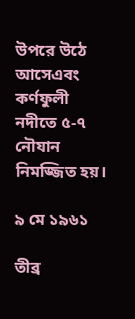উপরে উঠে আসেএবং কর্ণফুলী নদীতে ৫-৭ নৌযান নিমজ্জিত হয়।

৯ মে ১৯৬১

তীব্র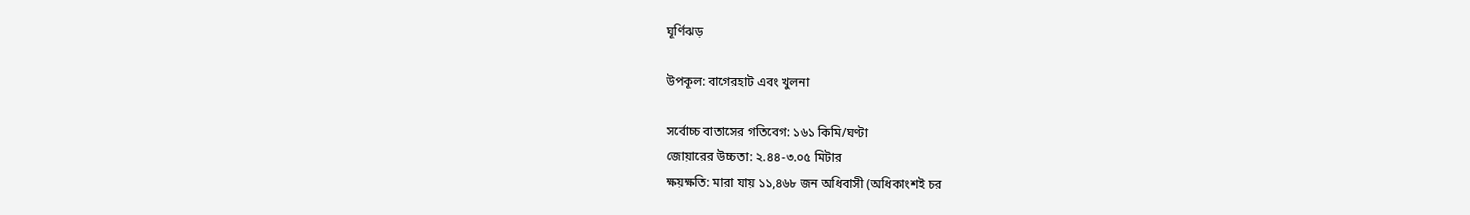ঘূর্ণিঝড়

উপকূল: বাগেরহাট এবং খুলনা

সর্বোচ্চ বাতাসের গতিবেগ: ১৬১ কিমি/ঘণ্টা
জোয়ারের উচ্চতা: ২.৪৪-৩.০৫ মিটার
ক্ষয়ক্ষতি: মারা যায় ১১,৪৬৮ জন অধিবাসী (অধিকাংশই চর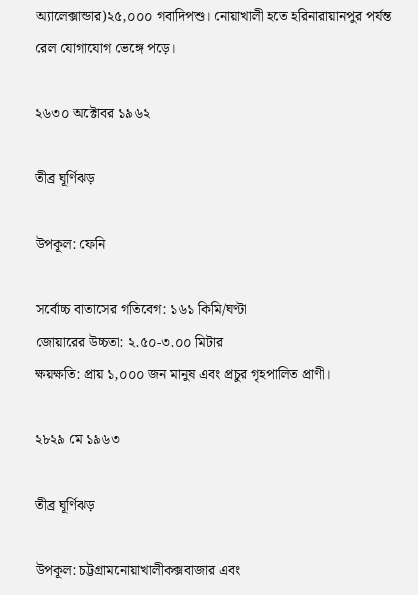অ্যালেক্সান্ডার)২৫,০০০ গবাদিপশু। নোয়াখালী হতে হরিনারায়ানপুর পর্যন্ত রেল যোগাযোগ ভেঙ্গে পড়ে।

২৬৩০ অক্টোবর ১৯৬২

তীব্র ঘূর্ণিঝড়

উপকূল: ফেনি

সর্বোচ্চ বাতাসের গতিবেগ: ১৬১ কিমি/ঘণ্টা
জোয়ারের উচ্চতা: ২.৫০-৩.০০ মিটার
ক্ষয়ক্ষতি: প্রায় ১,০০০ জন মানুষ এবং প্রচুর গৃহপালিত প্রাণী।

২৮২৯ মে ১৯৬৩

তীব্র ঘূর্ণিঝড়

উপকূল: চট্টগ্রামনোয়াখালীকক্সবাজার এবং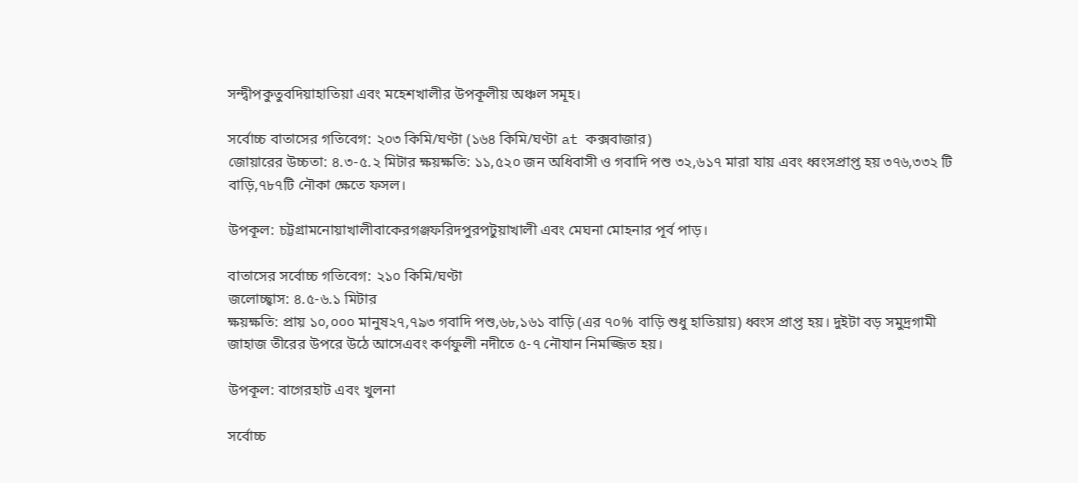সন্দ্বীপকুতুবদিয়াহাতিয়া এবং মহেশখালীর উপকূলীয় অঞ্চল সমূহ।

সর্বোচ্চ বাতাসের গতিবেগ: ২০৩ কিমি/ঘণ্টা (১৬৪ কিমি/ঘণ্টা at কক্সবাজার)
জোয়ারের উচ্চতা: ৪.৩-৫.২ মিটার ক্ষয়ক্ষতি: ১১,৫২০ জন অধিবাসী ও গবাদি পশু ৩২,৬১৭ মারা যায় এবং ধ্বংসপ্রাপ্ত হয় ৩৭৬,৩৩২ টি বাড়ি,৭৮৭টি নৌকা ক্ষেতে ফসল।

উপকূল: চট্টগ্রামনোয়াখালীবাকেরগঞ্জফরিদপুরপটুয়াখালী এবং মেঘনা মোহনার পূর্ব পাড়।

বাতাসের সর্বোচ্চ গতিবেগ: ২১০ কিমি/ঘণ্টা
জলোচ্ছ্বাস: ৪.৫-৬.১ মিটার
ক্ষয়ক্ষতি: প্রায় ১০,০০০ মানুষ২৭,৭৯৩ গবাদি পশু,৬৮,১৬১ বাড়ি (এর ৭০% বাড়ি শুধু হাতিয়ায়) ধ্বংস প্রাপ্ত হয়। দুইটা বড় সমুদ্রগামী জাহাজ তীরের উপরে উঠে আসেএবং কর্ণফুলী নদীতে ৫-৭ নৌযান নিমজ্জিত হয়।

উপকূল: বাগেরহাট এবং খুলনা

সর্বোচ্চ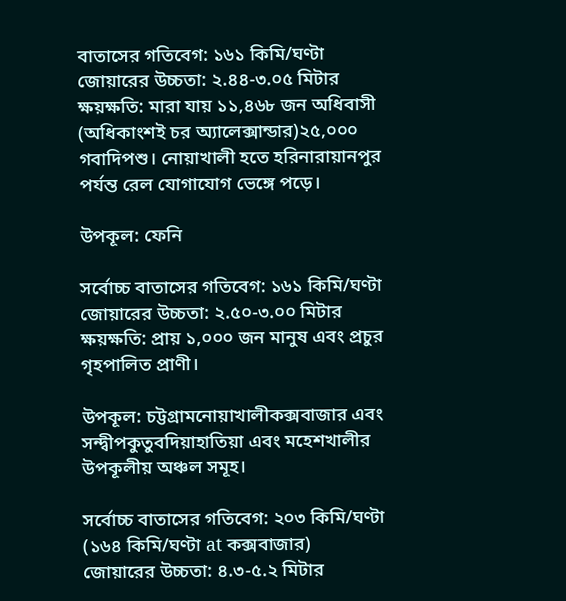বাতাসের গতিবেগ: ১৬১ কিমি/ঘণ্টা
জোয়ারের উচ্চতা: ২.৪৪-৩.০৫ মিটার
ক্ষয়ক্ষতি: মারা যায় ১১,৪৬৮ জন অধিবাসী (অধিকাংশই চর অ্যালেক্সান্ডার)২৫,০০০ গবাদিপশু। নোয়াখালী হতে হরিনারায়ানপুর পর্যন্ত রেল যোগাযোগ ভেঙ্গে পড়ে।

উপকূল: ফেনি

সর্বোচ্চ বাতাসের গতিবেগ: ১৬১ কিমি/ঘণ্টা
জোয়ারের উচ্চতা: ২.৫০-৩.০০ মিটার
ক্ষয়ক্ষতি: প্রায় ১,০০০ জন মানুষ এবং প্রচুর গৃহপালিত প্রাণী।

উপকূল: চট্টগ্রামনোয়াখালীকক্সবাজার এবং সন্দ্বীপকুতুবদিয়াহাতিয়া এবং মহেশখালীর উপকূলীয় অঞ্চল সমূহ।

সর্বোচ্চ বাতাসের গতিবেগ: ২০৩ কিমি/ঘণ্টা (১৬৪ কিমি/ঘণ্টা at কক্সবাজার)
জোয়ারের উচ্চতা: ৪.৩-৫.২ মিটার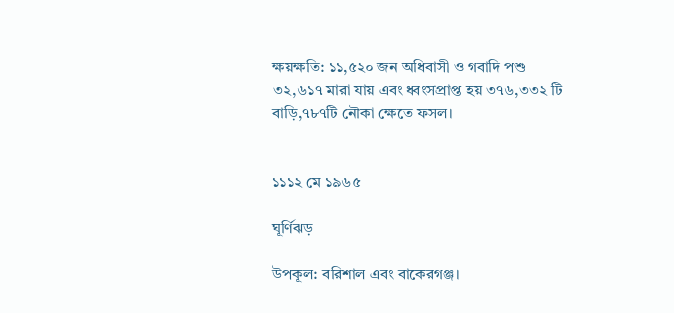ক্ষয়ক্ষতি: ১১,৫২০ জন অধিবাসী ও গবাদি পশু ৩২,৬১৭ মারা যায় এবং ধ্বংসপ্রাপ্ত হয় ৩৭৬,৩৩২ টি বাড়ি,৭৮৭টি নৌকা ক্ষেতে ফসল।


১১১২ মে ১৯৬৫

ঘূর্ণিঝড়

উপকূল: বরিশাল এবং বাকেরগঞ্জ।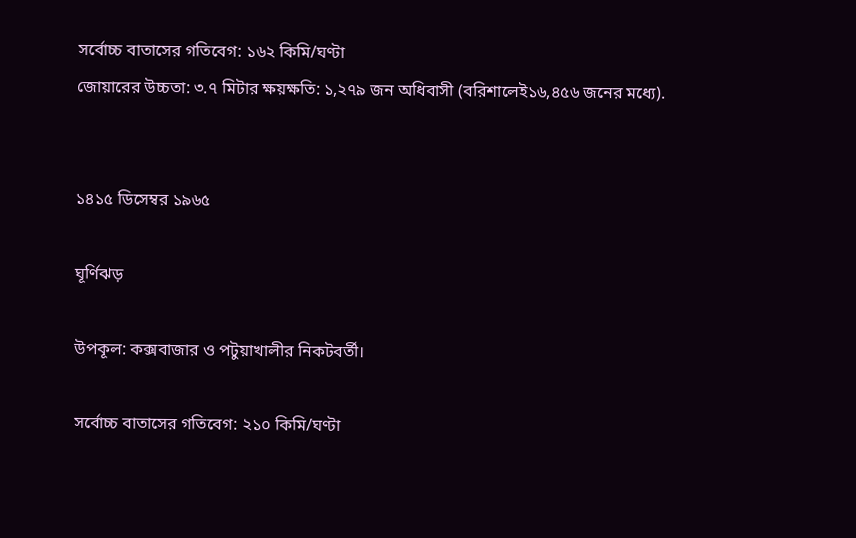সর্বোচ্চ বাতাসের গতিবেগ: ১৬২ কিমি/ঘণ্টা
জোয়ারের উচ্চতা: ৩.৭ মিটার ক্ষয়ক্ষতি: ১,২৭৯ জন অধিবাসী (বরিশালেই১৬,৪৫৬ জনের মধ্যে).


১৪১৫ ডিসেম্বর ১৯৬৫

ঘূর্ণিঝড়

উপকূল: কক্সবাজার ও পটুয়াখালীর নিকটবর্তী।

সর্বোচ্চ বাতাসের গতিবেগ: ২১০ কিমি/ঘণ্টা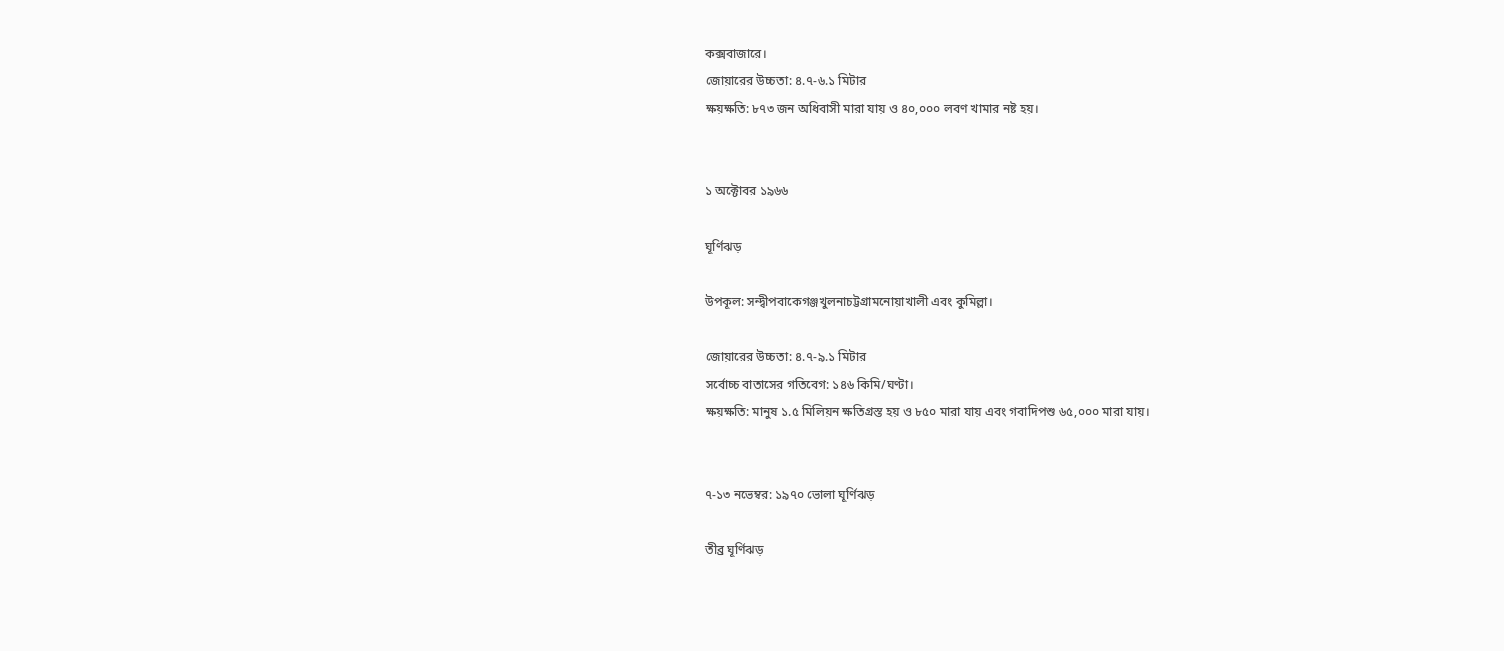কক্সবাজারে।
জোয়ারের উচ্চতা: ৪.৭-৬.১ মিটার
ক্ষয়ক্ষতি: ৮৭৩ জন অধিবাসী মারা যায় ও ৪০,০০০ লবণ খামার নষ্ট হয়।


১ অক্টোবর ১৯৬৬

ঘূর্ণিঝড়

উপকূল: সন্দ্বীপবাকেগঞ্জখুলনাচট্টগ্রামনোয়াখালী এবং কুমিল্লা।

জোয়ারের উচ্চতা: ৪.৭-৯.১ মিটার
সর্বোচ্চ বাতাসের গতিবেগ: ১৪৬ কিমি/ঘণ্টা।
ক্ষয়ক্ষতি: মানুষ ১.৫ মিলিয়ন ক্ষতিগ্রস্ত হয় ও ৮৫০ মারা যায় এবং গবাদিপশু ৬৫,০০০ মারা যায়।


৭-১৩ নভেম্বর: ১৯৭০ ভোলা ঘূর্ণিঝড়

তীব্র ঘূর্ণিঝড়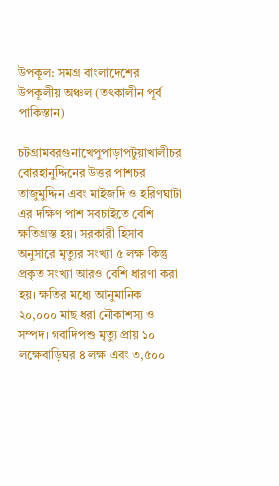উপকূল: সমগ্র বাংলাদেশের উপকূলীয় অঞ্চল (তৎকালীন পূর্ব পাকিস্তান)

চটগ্রামবরগুনাখেপুপাড়াপটুয়াখালীচর বোরহানুদ্দিনের উত্তর পাশচর তাজুমুদ্দিন এবং মাইজদি ও হরিণঘাটা এর দক্ষিণ পাশ সবচাইতে বেশি ক্ষতিগ্রস্ত হয়। সরকারী হিসাব অনুসারে মৃত্যুর সংখ্যা ৫ লক্ষ কিন্তু প্রকৃত সংখ্যা আরও বেশি ধারণা করা হয়। ক্ষতির মধ্যে আনুমানিক ২০,০০০ মাছ ধরা নৌকাশস্য ও সম্পদ। গবাদিপশু মৃত্যু প্রায় ১০ লক্ষেবাড়িঘর ৪ লক্ষ এবং ৩,৫০০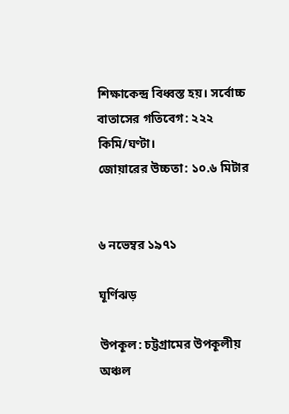শিক্ষাকেন্দ্র বিধ্বস্ত হয়। সর্বোচ্চ বাতাসের গতিবেগ: ২২২ কিমি/ঘণ্টা।
জোয়ারের উচ্চতা: ১০.৬ মিটার


৬ নভেম্বর ১৯৭১

ঘূর্ণিঝড়

উপকূল: চট্টগ্রামের উপকূলীয় অঞ্চল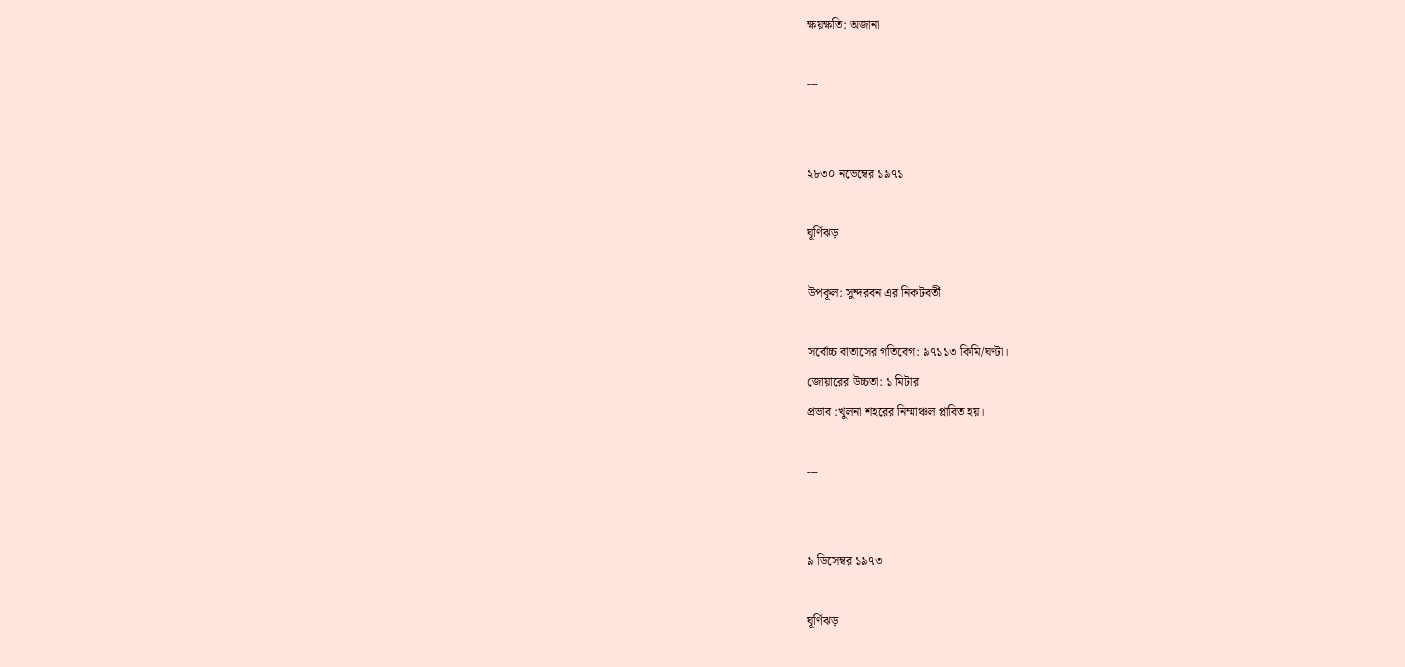ক্ষয়ক্ষতি: অজানা

---


২৮৩০ নভেম্বের ১৯৭১

ঘূর্ণিঝড়

উপকূল: সুন্দরবন এর নিকটবর্তী

সর্বোচ্চ বাতাসের গতিবেগ: ৯৭১১৩ কিমি/ঘণ্টা।
জোয়ারের উচ্চতা: ১ মিটার
প্রভাব :খুলনা শহরের নিম্মাঞ্চল প্লাবিত হয়।

---


৯ ডিসেম্বর ১৯৭৩

ঘূর্ণিঝড়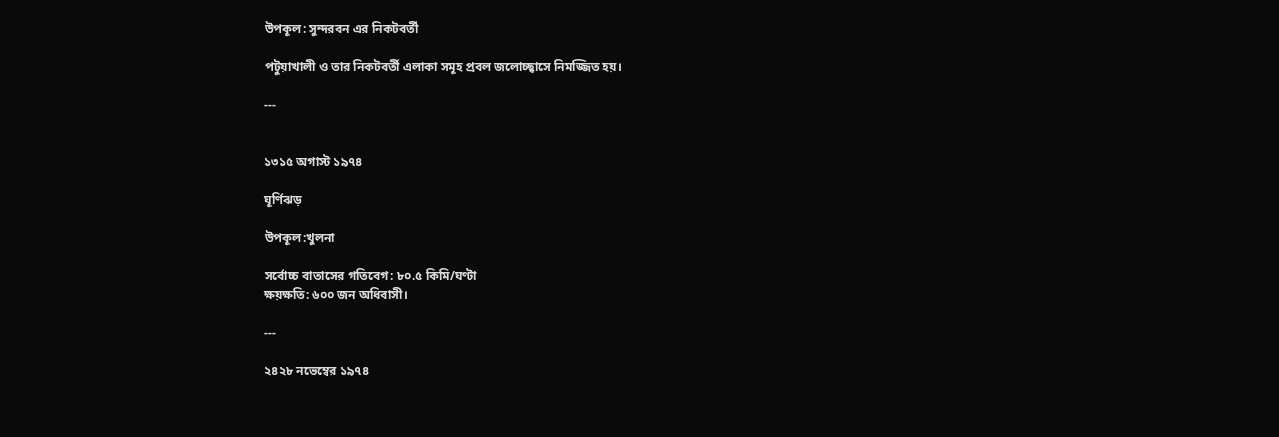উপকূল: সুন্দরবন এর নিকটবর্তী

পটুয়াখালী ও তার নিকটবর্তী এলাকা সমূহ প্রবল জলোচ্ছ্বাসে নিমজ্জিত হয়।

---


১৩১৫ অগাস্ট ১৯৭৪

ঘূর্ণিঝড়

উপকূল:খুলনা

সর্বোচ্চ বাতাসের গতিবেগ: ৮০.৫ কিমি/ঘণ্টা
ক্ষয়ক্ষতি: ৬০০ জন অধিবাসী।

---

২৪২৮ নভেম্বের ১৯৭৪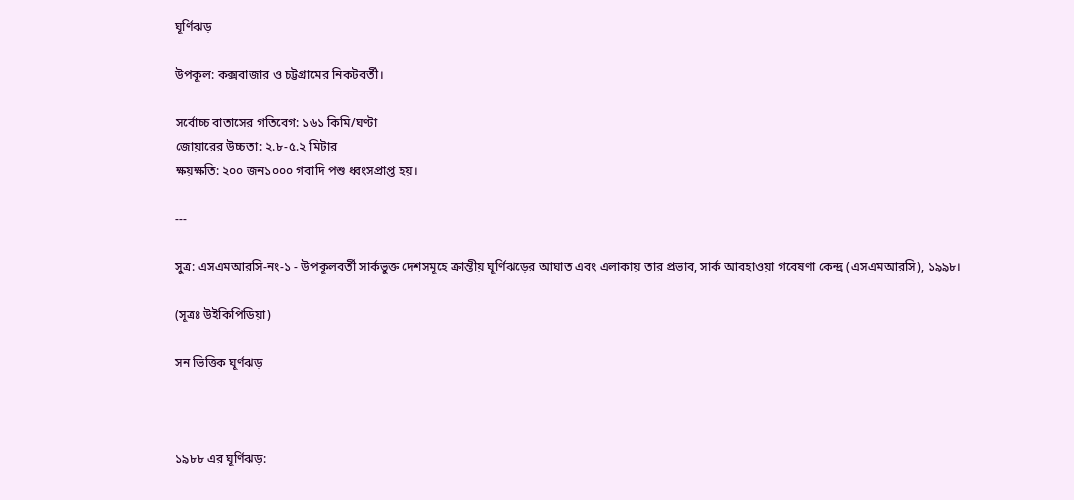ঘূর্ণিঝড়

উপকূল: কক্সবাজার ও চট্টগ্রামের নিকটবর্তী।

সর্বোচ্চ বাতাসের গতিবেগ: ১৬১ কিমি/ঘণ্টা
জোয়ারের উচ্চতা: ২.৮-৫.২ মিটার
ক্ষয়ক্ষতি: ২০০ জন১০০০ গবাদি পশু ধ্বংসপ্রাপ্ত হয়।

---

সুত্র: এসএমআরসি-নং-১ - উপকূলবর্তী সার্কভুক্ত দেশসমূহে ক্রান্তীয় ঘূর্ণিঝড়ের আঘাত এবং এলাকায় তার প্রভাব, সার্ক আবহাওয়া গবেষণা কেন্দ্র (এসএমআরসি), ১৯৯৮।

(সূত্রঃ উইকিপিডিয়া)

সন ভিত্তিক ঘূর্ণঝড়



১৯৮৮ এর ঘূর্ণিঝড়: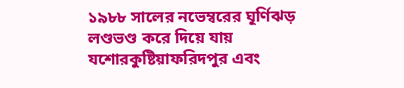১৯৮৮ সালের নভেম্বরের ঘূর্ণিঝড় লণ্ডভণ্ড করে দিয়ে যায় যশোরকুষ্টিয়াফরিদপুর এবং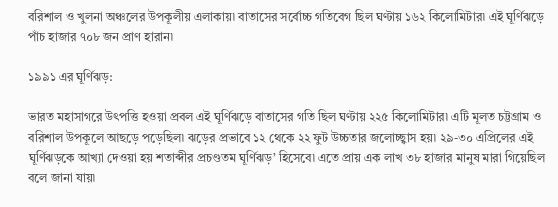বরিশাল ও খুলনা অঞ্চলের উপকূলীয় এলাকায়৷ বাতাসের সর্বোচ্চ গতিবেগ ছিল ঘণ্টায় ১৬২ কিলোমিটার৷ এই ঘূর্ণিঝড়ে পাঁচ হাজার ৭০৮ জন প্রাণ হারান৷

১৯৯১ এর ঘূর্ণিঝড়:

ভারত মহাসাগরে উৎপত্তি হওয়া প্রবল এই ঘূর্ণিঝড়ে বাতাসের গতি ছিল ঘণ্টায় ২২৫ কিলোমিটার৷ এটি মূলত চট্টগ্রাম ও বরিশাল উপকূলে আছড়ে পড়েছিল৷ ঝড়ের প্রভাবে ১২ থেকে ২২ ফুট উচ্চতার জলোচ্ছ্বাস হয়৷ ২৯-৩০ এপ্রিলের এই ঘূর্ণিঝড়কে আখ্যা দেওয়া হয় শতাব্দীর প্রচণ্ডতম ঘূর্ণিঝড়’ হিসেবে৷ এতে প্রায় এক লাখ ৩৮ হাজার মানুষ মারা গিয়েছিল বলে জানা যায়৷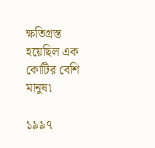ক্ষতিগ্রস্ত হয়েছিল এক কোটির বেশি মানুষ৷

১৯৯৭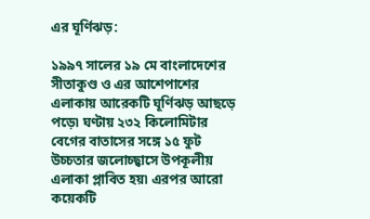এর ঘূর্ণিঝড়:

১৯৯৭ সালের ১৯ মে বাংলাদেশের সীতাকুণ্ড ও এর আশেপাশের এলাকায় আরেকটি ঘূর্ণিঝড় আছড়ে পড়ে৷ ঘণ্টায় ২৩২ কিলোমিটার বেগের বাতাসের সঙ্গে ১৫ ফুট উচ্চতার জলোচ্ছ্বাসে উপকূলীয় এলাকা প্লাবিত হয়৷ এরপর আরো কয়েকটি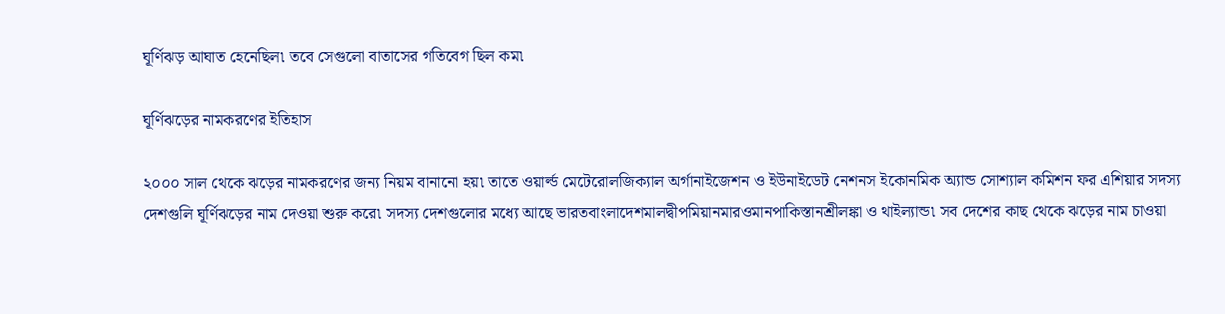ঘূর্ণিঝড় আঘাত হেনেছিল৷ তবে সেগুলো বাতাসের গতিবেগ ছিল কম৷

ঘূর্ণিঝড়ের নামকরণের ইতিহাস

২০০০ সাল থেকে ঝড়ের নামকরণের জন্য নিয়ম বানানো হয়৷ তাতে ওয়ার্ল্ড মেটেরোলজিক্যাল অর্গানাইজেশন ও ইউনাইডেট নেশনস ইকোনমিক অ্যান্ড সোশ্যাল কমিশন ফর এশিয়ার সদস্য দেশগুলি ঘূর্ণিঝড়ের নাম দেওয়া শুরু করে৷ সদস্য দেশগুলোর মধ্যে আছে ভারতবাংলাদেশমালদ্বীপমিয়ানমারওমানপাকিস্তানশ্রীলঙ্কা ও থাইল্যান্ড৷ সব দেশের কাছ থেকে ঝড়ের নাম চাওয়া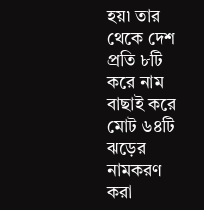হয়৷ তার থেকে দেশ প্রতি ৮টি করে নাম বাছাই করে মোট ৬৪টি ঝড়ের নামকরণ করা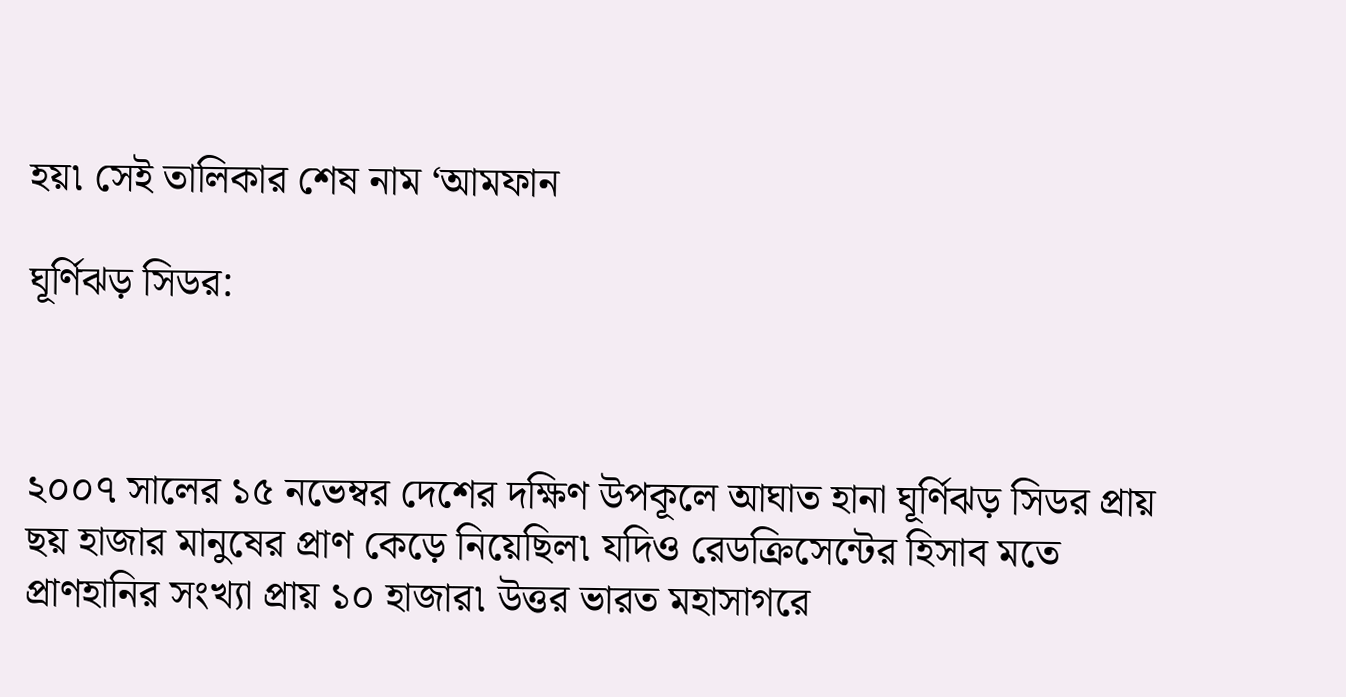হয়৷ সেই তালিকার শেষ নাম ‘আমফান

ঘূর্ণিঝড় সিডর:



২০০৭ সালের ১৫ নভেম্বর দেশের দক্ষিণ উপকূলে আঘাত হানা ঘূর্ণিঝড় সিডর প্রায় ছয় হাজার মানুষের প্রাণ কেড়ে নিয়েছিল৷ যদিও রেডক্রিসেন্টের হিসাব মতে প্রাণহানির সংখ্যা প্রায় ১০ হাজার৷ উত্তর ভারত মহাসাগরে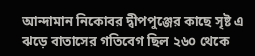আন্দামান নিকোবর দ্বীপপুঞ্জের কাছে সৃষ্ট এ ঝড়ে বাতাসের গতিবেগ ছিল ২৬০ থেকে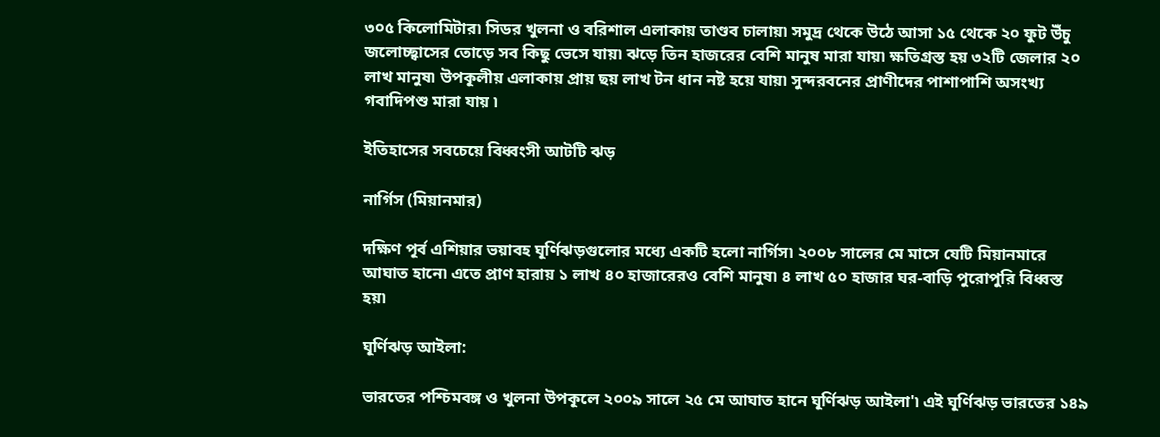৩০৫ কিলোমিটার৷ সিডর খুলনা ও বরিশাল এলাকায় তাণ্ডব চালায়৷ সমুদ্র থেকে উঠে আসা ১৫ থেকে ২০ ফুট উঁচু জলোচ্ছ্বাসের তোড়ে সব কিছু ভেসে যায়৷ ঝড়ে তিন হাজরের বেশি মানুষ মারা যায়৷ ক্ষতিগ্রস্ত হয় ৩২টি জেলার ২০ লাখ মানুষ৷ উপকূলীয় এলাকায় প্রায় ছয় লাখ টন ধান নষ্ট হয়ে যায়৷ সুন্দরবনের প্রাণীদের পাশাপাশি অসংখ্য গবাদিপশু ‍মারা যায় ৷

ইতিহাসের সবচেয়ে বিধ্বংসী আটটি ঝড়

নার্গিস (মিয়ানমার)

দক্ষিণ পূর্ব এশিয়ার ভয়াবহ ঘূর্ণিঝড়গুলোর মধ্যে একটি হলো নার্গিস৷ ২০০৮ সালের মে মাসে যেটি মিয়ানমারে আঘাত হানে৷ এতে প্রাণ হারায় ১ লাখ ৪০ হাজারেরও বেশি মানুষ৷ ৪ লাখ ৫০ হাজার ঘর-বাড়ি পুরোপুরি বিধ্বস্ত হয়৷

ঘূর্ণিঝড় আইলা:

ভারতের পশ্চিমবঙ্গ ও খুলনা উপকূলে ২০০৯ ‍সালে ২৫ মে আঘাত হানে ঘূর্ণিঝড় আইলা'৷ এই ঘূর্ণিঝড় ভারতের ১৪৯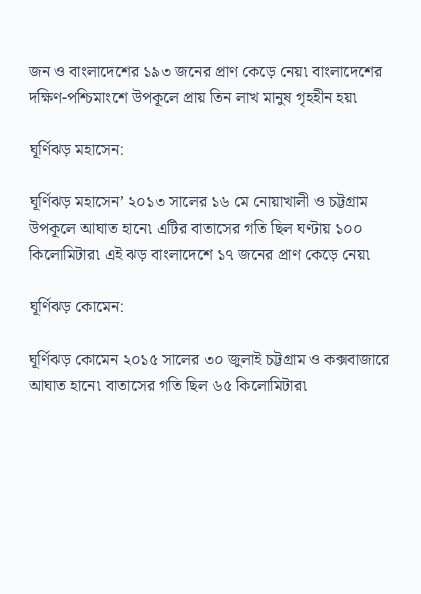জন ও বাংলাদেশের ১৯৩ জনের প্রাণ কেড়ে নেয়৷ বাংলাদেশের দক্ষিণ-পশ্চিমাংশে উপকূলে প্রায় তিন লাখ মানুষ গৃহহীন হয়৷

ঘূর্ণিঝড় মহাসেন:

ঘূর্ণিঝড় মহাসেন’ ২০১৩ সালের ১৬ মে নোয়াখালী ও চট্টগ্রাম উপকূলে আঘাত হানে৷ এটির বাতাসের গতি ছিল ঘণ্টায় ১০০ কিলোমিটার৷ এই ঝড় বাংলাদেশে ১৭ জনের প্রাণ কেড়ে নেয়৷

ঘূর্ণিঝড় কোমেন:

ঘূর্ণিঝড় কোমেন ২০১৫ সালের ৩০ জুলাই চট্টগ্রাম ও কক্সবাজারে আঘাত হানে৷ বাতাসের গতি ছিল ৬৫ কিলোমিটার৷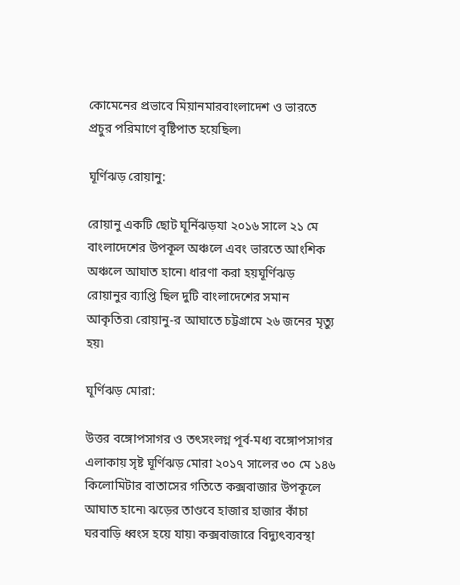কোমেনের প্রভাবে মিয়ানমারবাংলাদেশ ও ভারতে প্রচুর পরিমাণে বৃষ্টিপাত হয়েছিল৷

ঘূর্ণিঝড় রোয়ানু:

রোয়ানু একটি ছোট ঘূর্নিঝড়যা ২০১৬ সালে ২১ মে বাংলাদেশের উপকূল অঞ্চলে এবং ভারতে আংশিক অঞ্চলে আঘাত হানে৷ ধারণা করা হয়ঘূর্ণিঝড় রোয়ানুর ব্যাপ্তি ছিল দুটি বাংলাদেশের সমান আকৃতির৷ রোয়ানু-র আঘাতে চট্টগ্রামে ২৬ জনের মৃত্যু হয়৷

ঘূর্ণিঝড় মোরা:

উত্তর বঙ্গোপসাগর ও তৎসংলগ্ন পূর্ব-মধ্য বঙ্গোপসাগর এলাকায় সৃষ্ট ঘূর্ণিঝড় মোরা ২০১৭ সালের ৩০ মে ১৪৬ কিলোমিটার বাতাসের গতিতে কক্সবাজার উপকূলে আঘাত হানে৷ ঝড়ের তাণ্ডবে হাজার হাজার কাঁচা ঘরবাড়ি ধ্বংস হয়ে যায়৷ কক্সবাজারে বিদ্যুৎব্যবস্থা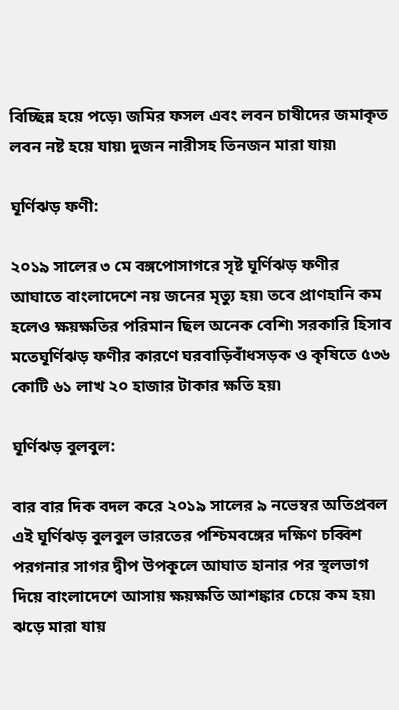বিচ্ছিন্ন হয়ে পড়ে৷ জমির ফসল এবং লবন চাষীদের জমাকৃত লবন নষ্ট হয়ে যায়৷ দুজন নারীসহ তিনজন মারা যায়৷

ঘূর্ণিঝড় ফণী:

২০১৯ ‍সালের ৩ মে বঙ্গপোসাগরে সৃষ্ট ঘূর্ণিঝড় ফণীর আঘাতে বাংলাদেশে নয় জনের মৃত্যু হয়৷ তবে প্রাণহানি কম হলেও ক্ষয়ক্ষতির পরিমান ছিল অনেক বেশি৷ সরকারি হিসাব মতেঘূর্ণিঝড় ফণীর কারণে ঘরবাড়িবাঁধসড়ক ও কৃষিতে ৫৩৬ কোটি ৬১ লাখ ২০ হাজার টাকার ক্ষতি হয়৷

ঘূর্ণিঝড় বুলবুল:

বার বার দিক বদল করে ২০১৯ সালের ৯ নভেম্বর অতিপ্রবল এই ঘূর্ণিঝড় বুলবুল ভারতের পশ্চিমবঙ্গের দক্ষিণ চব্বিশ পরগনার সাগর দ্বীপ উপকূলে আঘাত হানার পর স্থলভাগ দিয়ে বাংলাদেশে আসায় ক্ষয়ক্ষতি আশঙ্কার চেয়ে কম হয়৷ ঝড়ে মারা যায়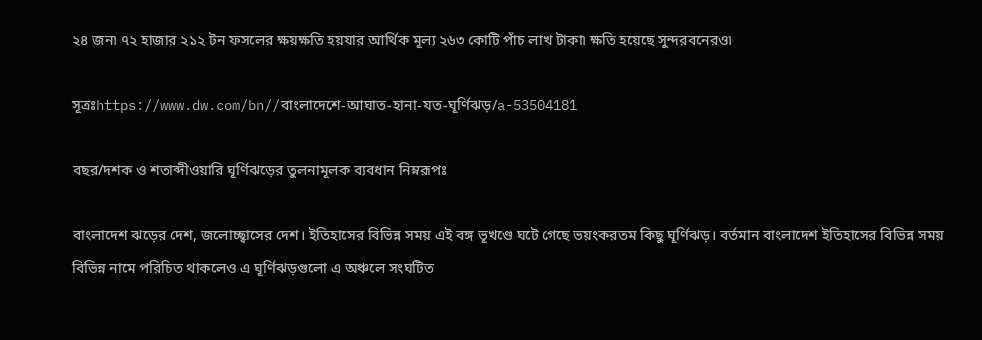২৪ জন৷ ৭২ হাজার ২১২ টন ফসলের ক্ষয়ক্ষতি হয়যার আর্থিক মূল্য ২৬৩ কোটি পাঁচ লাখ টাকা৷ ক্ষতি হয়েছে সুন্দরবনেরও৷

সূত্রঃhttps://www.dw.com/bn//বাংলাদেশে-আঘাত-হানা-যত-ঘূর্ণিঝড়/a-53504181

বছর/দশক ও শতাব্দীওয়ারি ঘূর্ণিঝড়ের তুলনামূলক ব্যবধান নিম্নরূপঃ

বাংলাদেশ ঝড়ের দেশ, জলোচ্ছ্বাসের দেশ। ইতিহাসের বিভিন্ন সময় এই বঙ্গ ভূখণ্ডে ঘটে গেছে ভয়ংকরতম কিছু ঘূর্ণিঝড়। বর্তমান বাংলাদেশ ইতিহাসের বিভিন্ন সময় বিভিন্ন নামে পরিচিত থাকলেও এ ঘূর্ণিঝড়গুলো এ অঞ্চলে সংঘটিত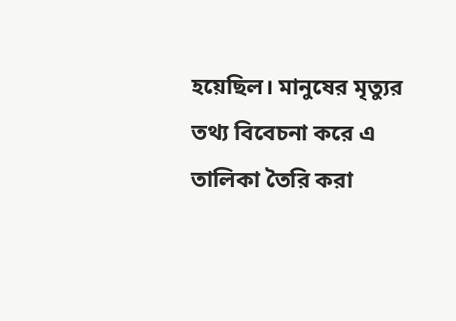হয়েছিল। মানুষের মৃত্যুর তথ্য বিবেচনা করে এ তালিকা তৈরি করা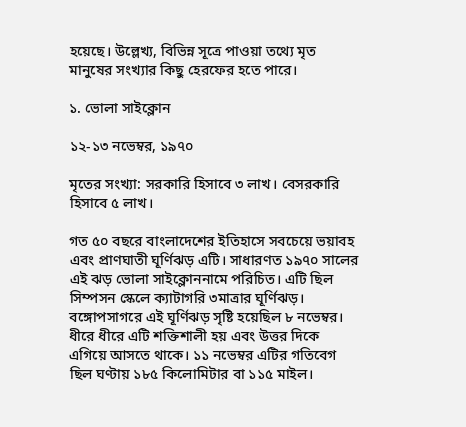হয়েছে। উল্লেখ্য, বিভিন্ন সূত্রে পাওয়া তথ্যে মৃত মানুষের সংখ্যার কিছু হেরফের হতে পারে।

১. ভোলা সাইক্লোন

১২-১৩ নভেম্বর, ১৯৭০

মৃতের সংখ্যা: সরকারি হিসাবে ৩ লাখ। বেসরকারি হিসাবে ৫ লাখ।

গত ৫০ বছরে বাংলাদেশের ইতিহাসে সবচেয়ে ভয়াবহ এবং প্রাণঘাতী ঘূর্ণিঝড় এটি। সাধারণত ১৯৭০ সালের এই ঝড় ভোলা সাইক্লোননামে পরিচিত। এটি ছিল সিম্পসন স্কেলে ক্যাটাগরি ৩মাত্রার ঘূর্ণিঝড়। বঙ্গোপসাগরে এই ঘূর্ণিঝড় সৃষ্টি হয়েছিল ৮ নভেম্বর। ধীরে ধীরে এটি শক্তিশালী হয় এবং উত্তর দিকে এগিয়ে আসতে থাকে। ১১ নভেম্বর এটির গতিবেগ ছিল ঘণ্টায় ১৮৫ কিলোমিটার বা ১১৫ মাইল।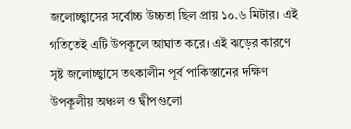জলোচ্ছ্বাসের সর্বোচ্চ উচ্চতা ছিল প্রায় ১০.৬ মিটার। এই গতিতেই এটি উপকূলে আঘাত করে। এই ঝড়ের কারণে সৃষ্ট জলোচ্ছ্বাসে তৎকালীন পূর্ব পাকিস্তানের দক্ষিণ উপকূলীয় অঞ্চল ও দ্বীপগুলো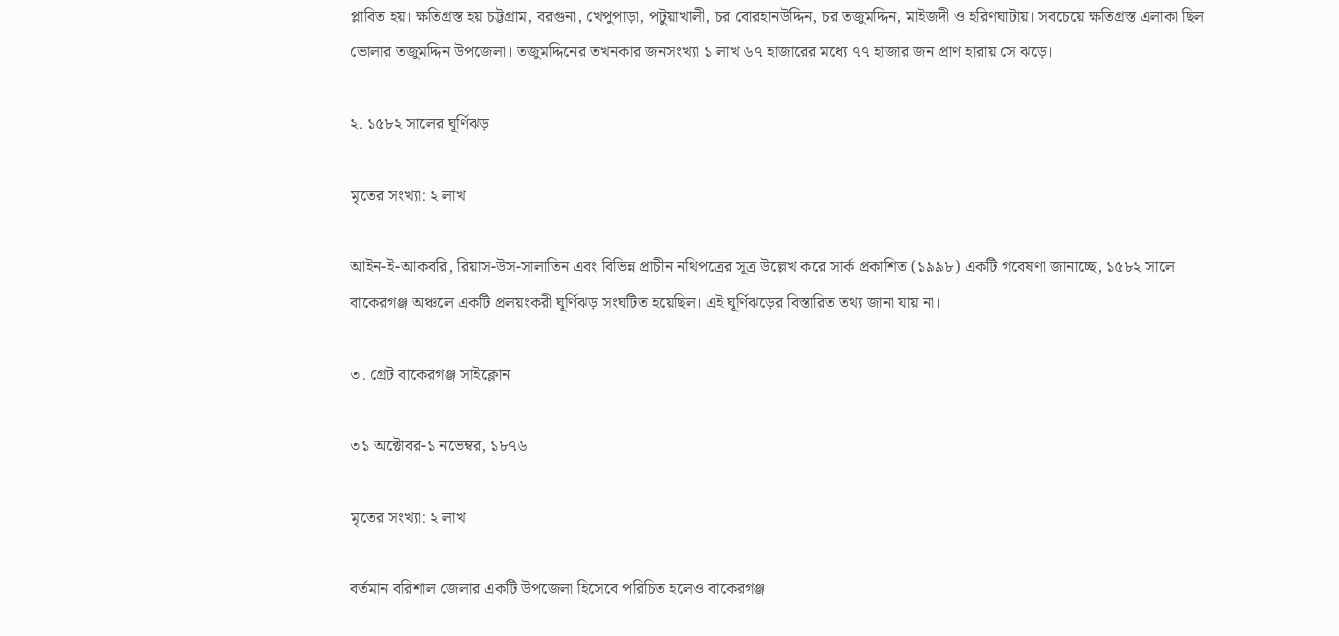প্লাবিত হয়। ক্ষতিগ্রস্ত হয় চট্টগ্রাম, বরগুনা, খেপুপাড়া, পটুয়াখালী, চর বোরহানউদ্দিন, চর তজুমদ্দিন, মাইজদী ও হরিণঘাটায়। সবচেয়ে ক্ষতিগ্রস্ত এলাকা ছিল ভোলার তজুমদ্দিন উপজেলা। তজুমদ্দিনের তখনকার জনসংখ্যা ১ লাখ ৬৭ হাজারের মধ্যে ৭৭ হাজার জন প্রাণ হারায় সে ঝড়ে।

২. ১৫৮২ সালের ঘূর্ণিঝড়

মৃতের সংখ্যা: ২ লাখ

আইন-ই-আকবরি, রিয়াস-উস-সালাতিন এবং বিভিন্ন প্রাচীন নথিপত্রের সূত্র উল্লেখ করে সার্ক প্রকাশিত (১৯৯৮) একটি গবেষণা জানাচ্ছে, ১৫৮২ সালে বাকেরগঞ্জ অঞ্চলে একটি প্রলয়ংকরী ঘূর্ণিঝড় সংঘটিত হয়েছিল। এই ঘূর্ণিঝড়ের বিস্তারিত তথ্য জানা যায় না।

৩. গ্রেট বাকেরগঞ্জ সাইক্লোন

৩১ অক্টোবর-১ নভেম্বর, ১৮৭৬

মৃতের সংখ্যা: ২ লাখ

বর্তমান বরিশাল জেলার একটি উপজেলা হিসেবে পরিচিত হলেও বাকেরগঞ্জ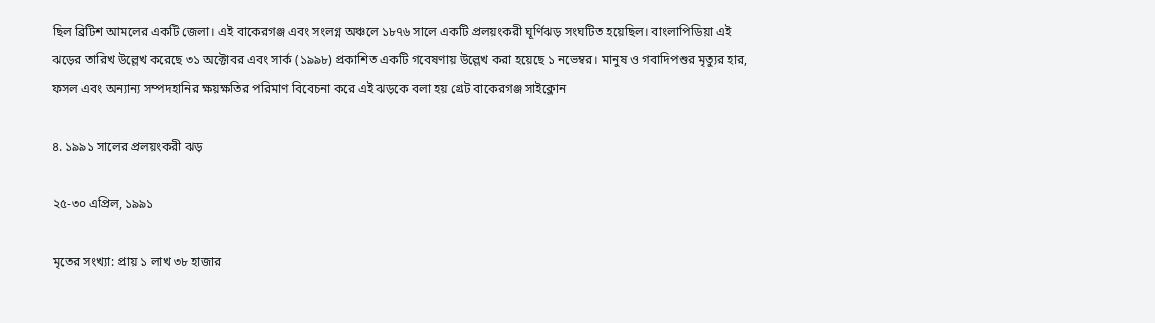ছিল ব্রিটিশ আমলের একটি জেলা। এই বাকেরগঞ্জ এবং সংলগ্ন অঞ্চলে ১৮৭৬ সালে একটি প্রলয়ংকরী ঘূর্ণিঝড় সংঘটিত হয়েছিল। বাংলাপিডিয়া এই ঝড়ের তারিখ উল্লেখ করেছে ৩১ অক্টোবর এবং সার্ক (১৯৯৮) প্রকাশিত একটি গবেষণায় উল্লেখ করা হয়েছে ১ নভেম্বর। মানুষ ও গবাদিপশুর মৃত্যুর হার, ফসল এবং অন্যান্য সম্পদহানির ক্ষয়ক্ষতির পরিমাণ বিবেচনা করে এই ঝড়কে বলা হয় গ্রেট বাকেরগঞ্জ সাইক্লোন

৪. ১৯৯১ সালের প্রলয়ংকরী ঝড়

২৫-৩০ এপ্রিল, ১৯৯১

মৃতের সংখ্যা: প্রায় ১ লাখ ৩৮ হাজার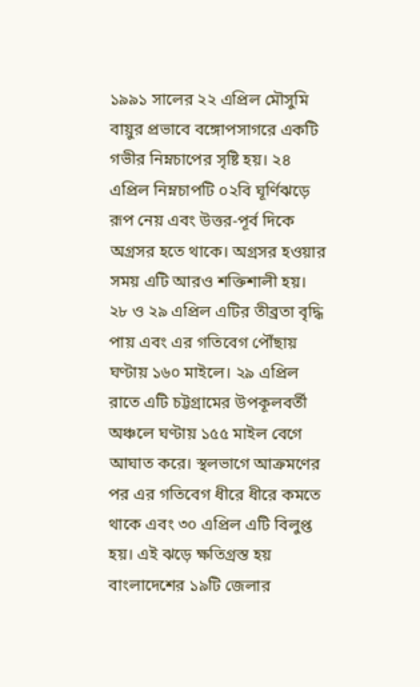১৯৯১ সালের ২২ এপ্রিল মৌসুমি বায়ুর প্রভাবে বঙ্গোপসাগরে একটি গভীর নিম্নচাপের সৃষ্টি হয়। ২৪ এপ্রিল নিম্নচাপটি ০২বি ঘূর্ণিঝড়ে রূপ নেয় এবং উত্তর-পূর্ব দিকে অগ্রসর হতে থাকে। অগ্রসর হওয়ার সময় এটি আরও শক্তিশালী হয়। ২৮ ও ২৯ এপ্রিল এটির তীব্রতা বৃদ্ধি পায় এবং এর গতিবেগ পৌঁছায় ঘণ্টায় ১৬০ মাইলে। ২৯ এপ্রিল রাতে এটি চট্টগ্রামের উপকূলবর্তী অঞ্চলে ঘণ্টায় ১৫৫ মাইল বেগে আঘাত করে। স্থলভাগে আক্রমণের পর এর গতিবেগ ধীরে ধীরে কমতে থাকে এবং ৩০ এপ্রিল এটি বিলুপ্ত হয়। এই ঝড়ে ক্ষতিগ্রস্ত হয় বাংলাদেশের ১৯টি জেলার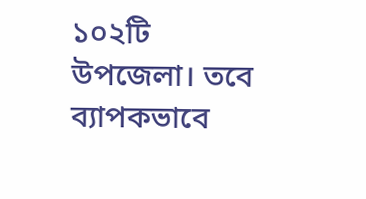১০২টি উপজেলা। তবে ব্যাপকভাবে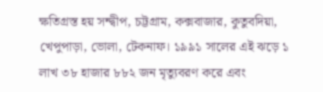ক্ষতিগ্রস্ত হয় সন্দ্বীপ, চট্টগ্রাম, কক্সবাজার, কুতুবদিয়া, খেপুপাড়া, ভোলা, টেকনাফ। ১৯৯১ সালের এই ঝড়ে ১ লাখ ৩৮ হাজার ৮৮২ জন মৃত্যুবরণ করে এবং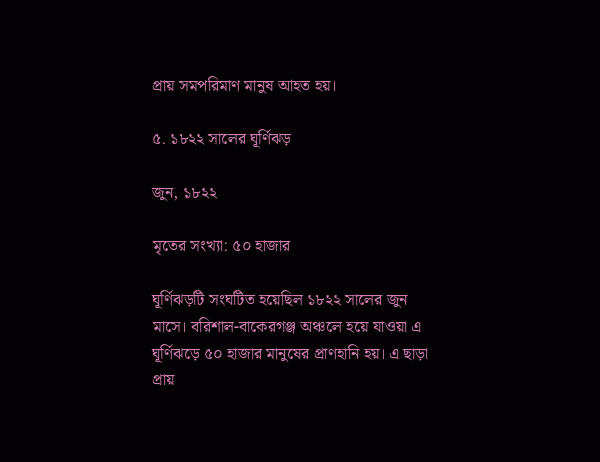প্রায় সমপরিমাণ মানুষ আহত হয়।

৫. ১৮২২ সালের ঘূর্ণিঝড়

জুন, ১৮২২

মৃতের সংখ্যা: ৫০ হাজার

ঘূর্ণিঝড়টি সংঘটিত হয়েছিল ১৮২২ সালের জুন মাসে। বরিশাল-বাকেরগঞ্জ অঞ্চলে হয়ে যাওয়া এ ঘূর্ণিঝড়ে ৫০ হাজার মানুষের প্রাণহানি হয়। এ ছাড়া প্রায়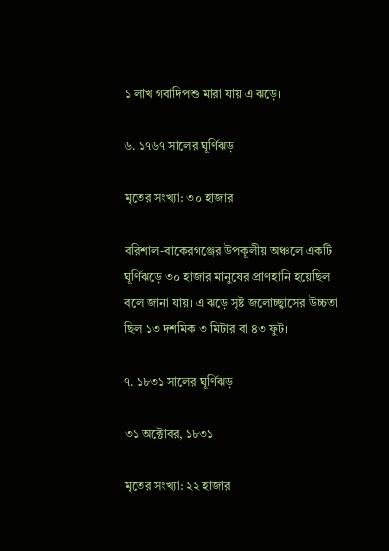১ লাখ গবাদিপশু মারা যায় এ ঝড়ে।

৬. ১৭৬৭ সালের ঘূর্ণিঝড়

মৃতের সংখ্যা: ৩০ হাজার

বরিশাল-বাকেরগঞ্জের উপকূলীয় অঞ্চলে একটি ঘূর্ণিঝড়ে ৩০ হাজার মানুষের প্রাণহানি হয়েছিল বলে জানা যায়। এ ঝড়ে সৃষ্ট জলোচ্ছ্বাসের উচ্চতা ছিল ১৩ দশমিক ৩ মিটার বা ৪৩ ফুট।

৭. ১৮৩১ সালের ঘূর্ণিঝড়

৩১ অক্টোবর, ১৮৩১

মৃতের সংখ্যা: ২২ হাজার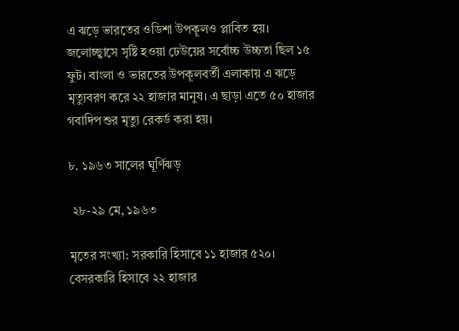এ ঝড়ে ভারতের ওডিশা উপকূলও প্লাবিত হয়। জলোচ্ছ্বাসে সৃষ্টি হওয়া ঢেউয়ের সর্বোচ্চ উচ্চতা ছিল ১৫ ফুট। বাংলা ও ভারতের উপকূলবর্তী এলাকায় এ ঝড়ে মৃত্যুবরণ করে ২২ হাজার মানুষ। এ ছাড়া এতে ৫০ হাজার গবাদিপশুর মৃত্যু রেকর্ড করা হয়।

৮. ১৯৬৩ সালের ঘূর্ণিঝড়

 ২৮-২৯ মে, ১৯৬৩

মৃতের সংখ্যা: সরকারি হিসাবে ১১ হাজার ৫২০। বেসরকারি হিসাবে ২২ হাজার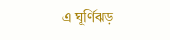এ ঘূর্ণিঝড়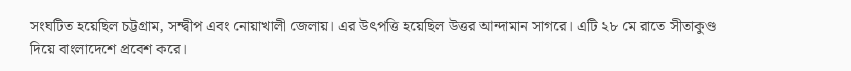সংঘটিত হয়েছিল চট্টগ্রাম, সন্দ্বীপ এবং নোয়াখালী জেলায়। এর উৎপত্তি হয়েছিল উত্তর আন্দামান সাগরে। এটি ২৮ মে রাতে সীতাকুণ্ড দিয়ে বাংলাদেশে প্রবেশ করে।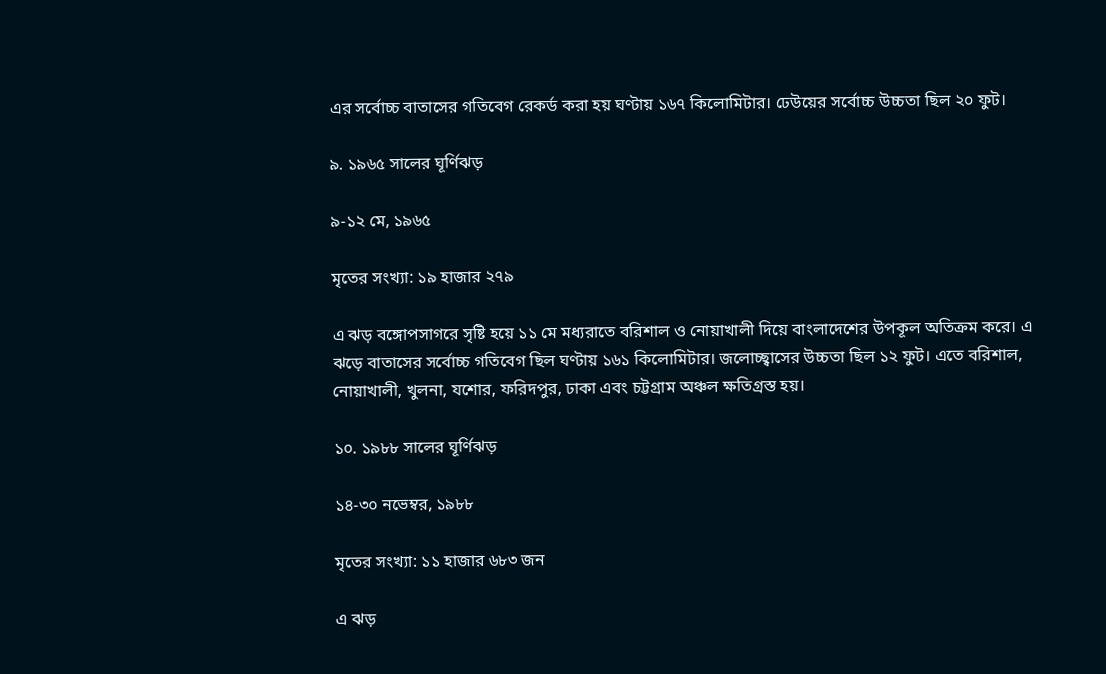এর সর্বোচ্চ বাতাসের গতিবেগ রেকর্ড করা হয় ঘণ্টায় ১৬৭ কিলোমিটার। ঢেউয়ের সর্বোচ্চ উচ্চতা ছিল ২০ ফুট।

৯. ১৯৬৫ সালের ঘূর্ণিঝড়

৯-১২ মে, ১৯৬৫

মৃতের সংখ্যা: ১৯ হাজার ২৭৯

এ ঝড় বঙ্গোপসাগরে সৃষ্টি হয়ে ১১ মে মধ্যরাতে বরিশাল ও নোয়াখালী দিয়ে বাংলাদেশের উপকূল অতিক্রম করে। এ ঝড়ে বাতাসের সর্বোচ্চ গতিবেগ ছিল ঘণ্টায় ১৬১ কিলোমিটার। জলোচ্ছ্বাসের উচ্চতা ছিল ১২ ফুট। এতে বরিশাল, নোয়াখালী, খুলনা, যশোর, ফরিদপুর, ঢাকা এবং চট্টগ্রাম অঞ্চল ক্ষতিগ্রস্ত হয়।

১০. ১৯৮৮ সালের ঘূর্ণিঝড়

১৪-৩০ নভেম্বর, ১৯৮৮

মৃতের সংখ্যা: ১১ হাজার ৬৮৩ জন

এ ঝড়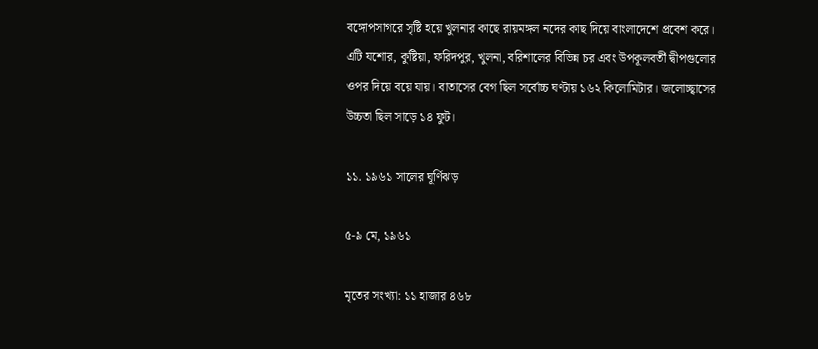বঙ্গোপসাগরে সৃষ্টি হয়ে খুলনার কাছে রায়মঙ্গল নদের কাছ দিয়ে বাংলাদেশে প্রবেশ করে। এটি যশোর, কুষ্টিয়া, ফরিদপুর, খুলনা, বরিশালের বিভিন্ন চর এবং উপকূলবর্তী দ্বীপগুলোর ওপর দিয়ে বয়ে যায়। বাতাসের বেগ ছিল সর্বোচ্চ ঘণ্টায় ১৬২ কিলোমিটার। জলোচ্ছ্বাসের উচ্চতা ছিল সাড়ে ১৪ ফুট।

১১. ১৯৬১ সালের ঘূর্ণিঝড়

৫-৯ মে, ১৯৬১

মৃতের সংখ্যা: ১১ হাজার ৪৬৮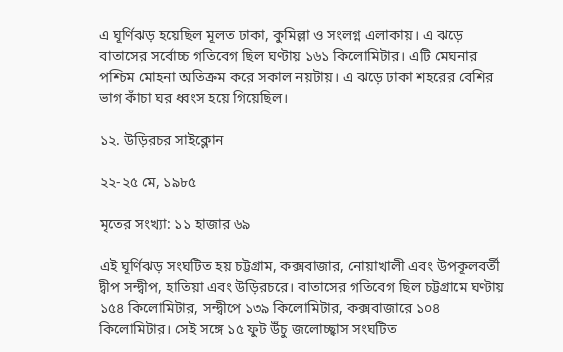এ ঘূর্ণিঝড় হয়েছিল মূলত ঢাকা, কুমিল্লা ও সংলগ্ন এলাকায়। এ ঝড়ে বাতাসের সর্বোচ্চ গতিবেগ ছিল ঘণ্টায় ১৬১ কিলোমিটার। এটি মেঘনার পশ্চিম মোহনা অতিক্রম করে সকাল নয়টায়। এ ঝড়ে ঢাকা শহরের বেশির ভাগ কাঁচা ঘর ধ্বংস হয়ে গিয়েছিল।

১২. উড়িরচর সাইক্লোন

২২-২৫ মে, ১৯৮৫

মৃতের সংখ্যা: ১১ হাজার ৬৯

এই ঘূর্ণিঝড় সংঘটিত হয় চট্টগ্রাম, কক্সবাজার, নোয়াখালী এবং উপকূলবর্তী দ্বীপ সন্দ্বীপ, হাতিয়া এবং উড়িরচরে। বাতাসের গতিবেগ ছিল চট্টগ্রামে ঘণ্টায় ১৫৪ কিলোমিটার, সন্দ্বীপে ১৩৯ কিলোমিটার, কক্সবাজারে ১০৪ কিলোমিটার। সেই সঙ্গে ১৫ ফুট উঁচু জলোচ্ছ্বাস সংঘটিত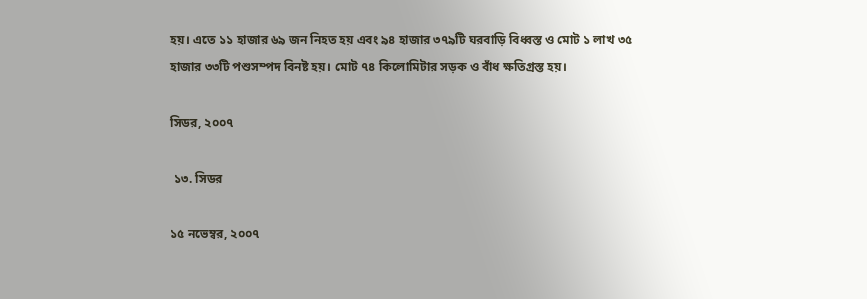হয়। এতে ১১ হাজার ৬৯ জন নিহত হয় এবং ৯৪ হাজার ৩৭৯টি ঘরবাড়ি বিধ্বস্ত ও মোট ১ লাখ ৩৫ হাজার ৩৩টি পশুসম্পদ বিনষ্ট হয়। মোট ৭৪ কিলোমিটার সড়ক ও বাঁধ ক্ষতিগ্রস্ত হয়।

সিডর, ২০০৭

 ১৩. সিডর

১৫ নভেম্বর, ২০০৭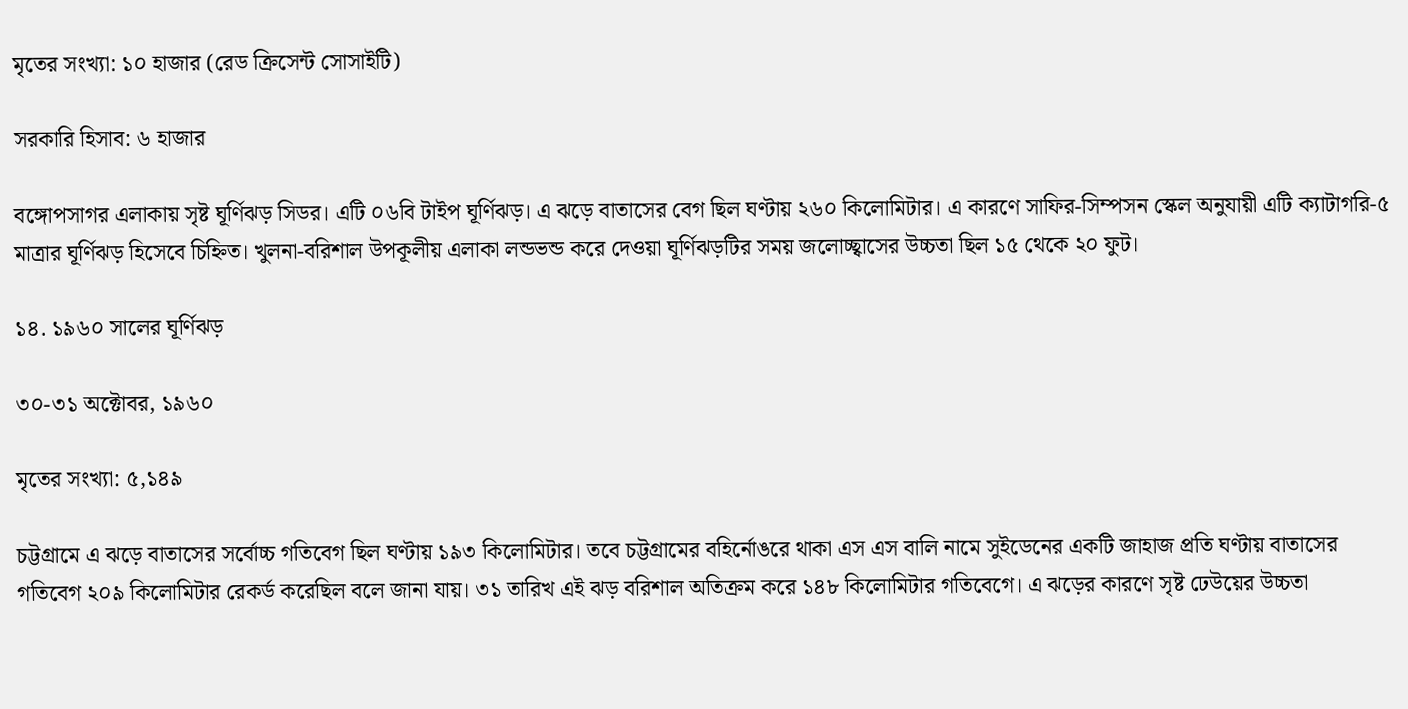মৃতের সংখ্যা: ১০ হাজার (রেড ক্রিসেন্ট সোসাইটি)

সরকারি হিসাব: ৬ হাজার

বঙ্গোপসাগর এলাকায় সৃষ্ট ঘূর্ণিঝড় সিডর। এটি ০৬বি টাইপ ঘূর্ণিঝড়। এ ঝড়ে বাতাসের বেগ ছিল ঘণ্টায় ২৬০ কিলোমিটার। এ কারণে সাফির-সিম্পসন স্কেল অনুযায়ী এটি ক্যাটাগরি-৫ মাত্রার ঘূর্ণিঝড় হিসেবে চিহ্নিত। খুলনা-বরিশাল উপকূলীয় এলাকা লন্ডভন্ড করে দেওয়া ঘূর্ণিঝড়টির সময় জলোচ্ছ্বাসের উচ্চতা ছিল ১৫ থেকে ২০ ফুট।

১৪. ১৯৬০ সালের ঘূর্ণিঝড়

৩০-৩১ অক্টোবর, ১৯৬০

মৃতের সংখ্যা: ৫,১৪৯

চট্টগ্রামে এ ঝড়ে বাতাসের সর্বোচ্চ গতিবেগ ছিল ঘণ্টায় ১৯৩ কিলোমিটার। তবে চট্টগ্রামের বহির্নোঙরে থাকা এস এস বালি নামে সুইডেনের একটি জাহাজ প্রতি ঘণ্টায় বাতাসের গতিবেগ ২০৯ কিলোমিটার রেকর্ড করেছিল বলে জানা যায়। ৩১ তারিখ এই ঝড় বরিশাল অতিক্রম করে ১৪৮ কিলোমিটার গতিবেগে। এ ঝড়ের কারণে সৃষ্ট ঢেউয়ের উচ্চতা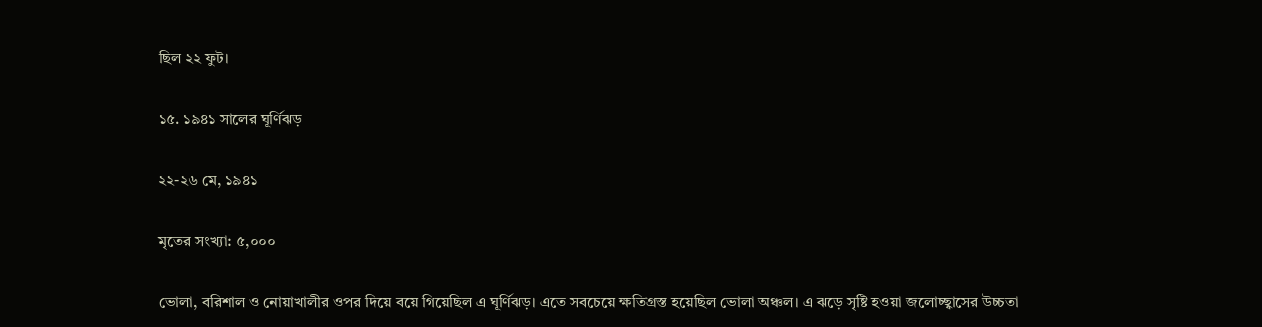ছিল ২২ ফুট।

১৫. ১৯৪১ সালের ঘূর্ণিঝড়

২২-২৬ মে, ১৯৪১

মৃতের সংখ্যা: ৫,০০০

ভোলা, বরিশাল ও নোয়াখালীর ওপর দিয়ে বয়ে গিয়েছিল এ ঘূর্ণিঝড়। এতে সবচেয়ে ক্ষতিগ্রস্ত হয়েছিল ভোলা অঞ্চল। এ ঝড়ে সৃষ্টি হওয়া জলোচ্ছ্বাসের উচ্চতা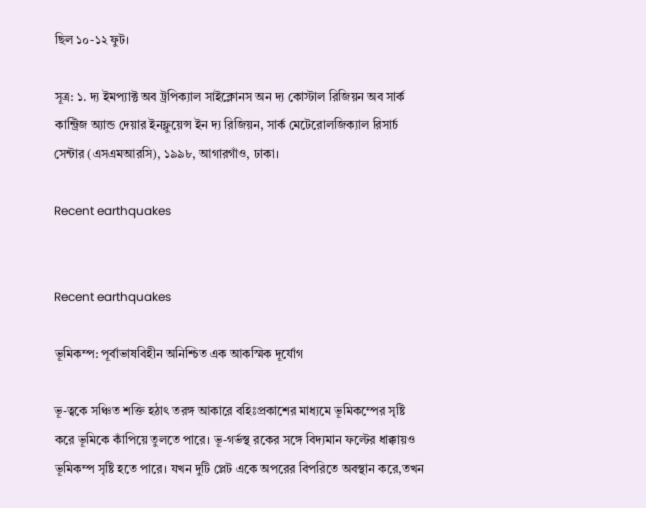ছিল ১০-১২ ফুট।

সূত্র: ১. দ্য ইমপ্যাক্ট অব ট্রপিক্যাল সাইক্লোনস অন দ্য কোস্টাল রিজিয়ন অব সার্ক কান্ট্রিজ অ্যান্ড দেয়ার ইনফ্লুয়েন্স ইন দ্য রিজিয়ন, সার্ক মেটেরোলজিক্যাল রিসার্চ সেন্টার (এসএমআরসি), ১৯৯৮, আগারগাঁও, ঢাকা।

Recent earthquakes


Recent earthquakes

ভূমিকম্প: পূর্বাভাষবিহীন অনিশ্চিত এক আকস্মিক দূর্যোগ

ভূ-ত্বকে সঞ্চিত শক্তি হঠাৎ তরঙ্গ আকারে বহিঃপ্রকাশের মাধ্যমে ভূমিকম্পের সৃষ্টি করে ভূমিকে কাঁপিয়ে তুলতে পারে। ভূ-গর্ভস্থ রকের সঙ্গে বিদ্যমান ফল্টের ধাক্কায়ও ভূমিকম্প সৃষ্টি হতে পারে। যখন দুটি প্লেট একে অপরের বিপরিতে অবস্থান করে,তখন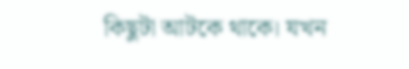কিছুটা আটকে থাকে। যখন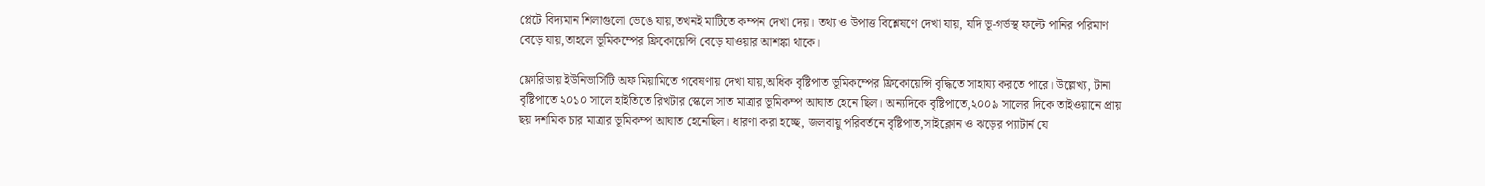প্লেটে বিদ্যমান শিলাগুলো ভেঙে যায়,তখনই মাটিতে কম্পন দেখা দেয়। তথ্য ও উপাত্ত বিশ্লেষণে দেখা যায়, যদি ভূ-গর্ভস্থ ফল্টে পানির পরিমাণ বেড়ে যায়,তাহলে ভূমিকম্পের ফ্রিকোয়েন্সি বেড়ে যাওয়ার আশঙ্কা থাকে।

ফ্লোরিডায় ইউনিভার্সিটি অফ মিয়ামিতে গবেষণায় দেখা যায়,অধিক বৃষ্টিপাত ভূমিকম্পের ফ্রিকোয়েন্সি বৃদ্ধিতে সাহায্য করতে পারে। উল্লেখ্য, টানা বৃষ্টিপাতে ২০১০ সালে হাইতিতে রিখটার স্কেলে সাত মাত্রার ভূমিকম্প আঘাত হেনে ছিল। অন্যদিকে বৃষ্টিপাতে,২০০৯ সালের দিকে তাইওয়ানে প্রায় ছয় দশমিক চার মাত্রার ভূমিকম্প আঘাত হেনেছিল। ধারণা করা হচ্ছে, জলবায়ু পরিবর্তনে বৃষ্টিপাত,সাইক্লোন ও ঝড়ের প্যাটার্ন যে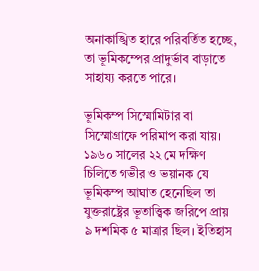অনাকাঙ্খিত হারে পরিবর্তিত হচ্ছে, তা ভূমিকম্পের প্রাদুর্ভাব বাড়াতে সাহায্য করতে পারে।

ভূমিকম্প সিস্মোমিটার বা সিস্মোগ্রাফে পরিমাপ করা যায়। ১৯৬০ সালের ২২ মে দক্ষিণ চিলিতে গভীর ও ভয়ানক যে ভূমিকম্প আঘাত হেনেছিল তা যুক্তরাষ্ট্রের ভূতাত্ত্বিক জরিপে প্রায় ৯ দশমিক ৫ মাত্রার ছিল। ইতিহাস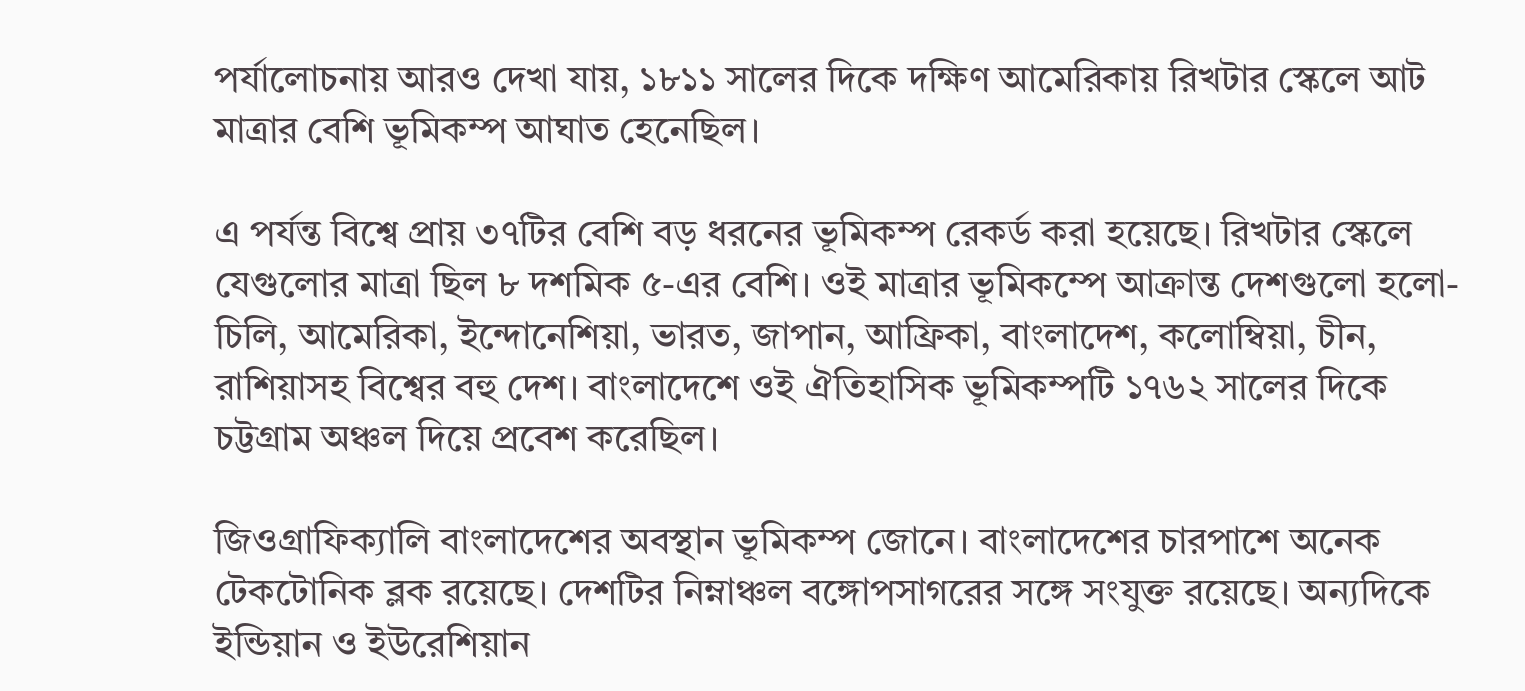পর্যালোচনায় আরও দেখা যায়, ১৮১১ সালের দিকে দক্ষিণ আমেরিকায় রিখটার স্কেলে আট মাত্রার বেশি ভূমিকম্প আঘাত হেনেছিল।

এ পর্যন্ত বিশ্বে প্রায় ৩৭টির বেশি বড় ধরনের ভূমিকম্প রেকর্ড করা হয়েছে। রিখটার স্কেলে যেগুলোর মাত্রা ছিল ৮ দশমিক ৫-এর বেশি। ওই মাত্রার ভূমিকম্পে আক্রান্ত দেশগুলো হলো- চিলি, আমেরিকা, ইন্দোনেশিয়া, ভারত, জাপান, আফ্রিকা, বাংলাদেশ, কলোম্বিয়া, চীন, রাশিয়াসহ বিশ্বের বহু দেশ। বাংলাদেশে ওই ঐতিহাসিক ভূমিকম্পটি ১৭৬২ সালের দিকে চট্টগ্রাম অঞ্চল দিয়ে প্রবেশ করেছিল।

জিওগ্রাফিক্যালি বাংলাদেশের অবস্থান ভূমিকম্প জোনে। বাংলাদেশের চারপাশে অনেক টেকটোনিক ব্লক রয়েছে। দেশটির নিম্নাঞ্চল বঙ্গোপসাগরের সঙ্গে সংযুক্ত রয়েছে। অন্যদিকে ইন্ডিয়ান ও ইউরেশিয়ান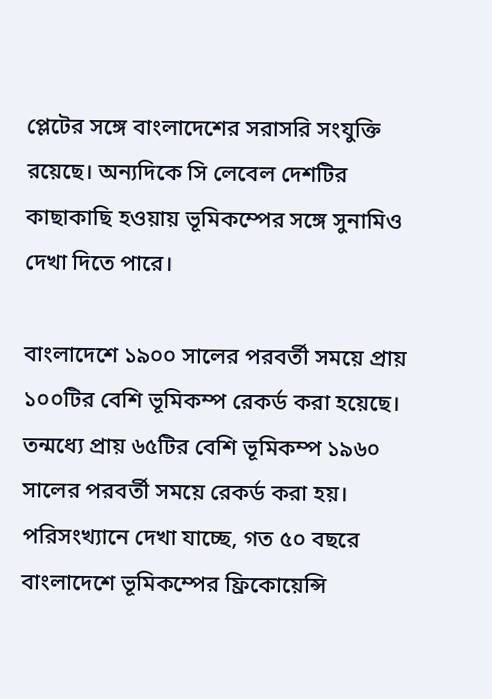প্লেটের সঙ্গে বাংলাদেশের সরাসরি সংযুক্তি রয়েছে। অন্যদিকে সি লেবেল দেশটির কাছাকাছি হওয়ায় ভূমিকম্পের সঙ্গে সুনামিও দেখা দিতে পারে।

বাংলাদেশে ১৯০০ সালের পরবর্তী সময়ে প্রায় ১০০টির বেশি ভূমিকম্প রেকর্ড করা হয়েছে। তন্মধ্যে প্রায় ৬৫টির বেশি ভূমিকম্প ১৯৬০ সালের পরবর্তী সময়ে রেকর্ড করা হয়। পরিসংখ্যানে দেখা যাচ্ছে, গত ৫০ বছরে বাংলাদেশে ভূমিকম্পের ফ্রিকোয়েন্সি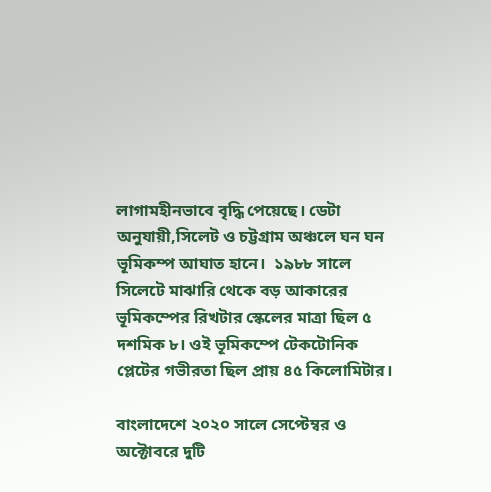লাগামহীনভাবে বৃদ্ধি পেয়েছে। ডেটা অনুযায়ী,সিলেট ও চট্টগ্রাম অঞ্চলে ঘন ঘন ভূমিকম্প আঘাত হানে।  ১৯৮৮ সালে সিলেটে মাঝারি থেকে বড় আকারের ভূমিকম্পের রিখটার স্কেলের মাত্রা ছিল ৫ দশমিক ৮। ওই ভূমিকম্পে টেকটোনিক প্লেটের গভীরতা ছিল প্রায় ৪৫ কিলোমিটার।

বাংলাদেশে ২০২০ সালে সেপ্টেম্বর ও অক্টোবরে দুটি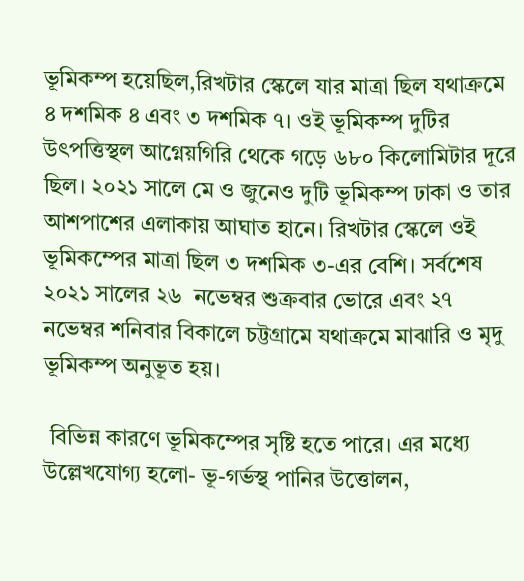ভূমিকম্প হয়েছিল,রিখটার স্কেলে যার মাত্রা ছিল যথাক্রমে ৪ দশমিক ৪ এবং ৩ দশমিক ৭। ওই ভূমিকম্প দুটির উৎপত্তিস্থল আগ্নেয়গিরি থেকে গড়ে ৬৮০ কিলোমিটার দূরে ছিল। ২০২১ সালে মে ও জুনেও দুটি ভূমিকম্প ঢাকা ও তার আশপাশের এলাকায় আঘাত হানে। রিখটার স্কেলে ওই ভূমিকম্পের মাত্রা ছিল ৩ দশমিক ৩-এর বেশি। সর্বশেষ  ২০২১ সালের ২৬  নভেম্বর শুক্রবার ভোরে এবং ২৭ নভেম্বর শনিবার বিকালে চট্টগ্রামে যথাক্রমে মাঝারি ও মৃদু ভূমিকম্প অনুভূত হয়।

 বিভিন্ন কারণে ভূমিকম্পের সৃষ্টি হতে পারে। এর মধ্যে উল্লেখযোগ্য হলো- ভূ-গর্ভস্থ পানির উত্তোলন,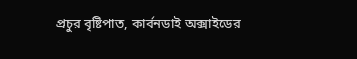প্রচুর বৃষ্টিপাত, কার্বনডাই অক্সাইডের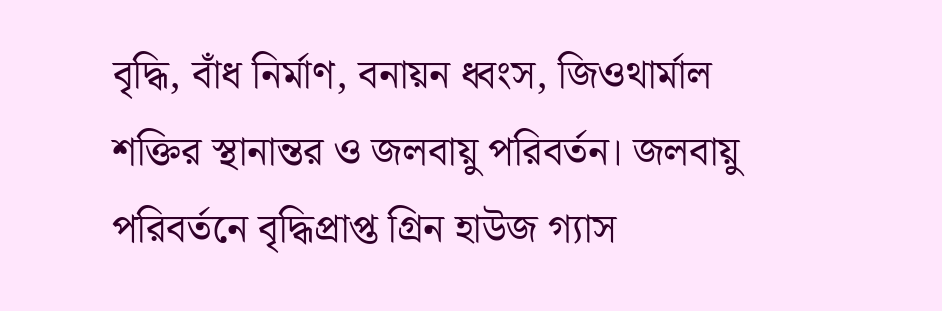বৃদ্ধি, বাঁধ নির্মাণ, বনায়ন ধ্বংস, জিওথার্মাল শক্তির স্থানান্তর ও জলবায়ু পরিবর্তন। জলবায়ু পরিবর্তনে বৃদ্ধিপ্রাপ্ত গ্রিন হাউজ গ্যাস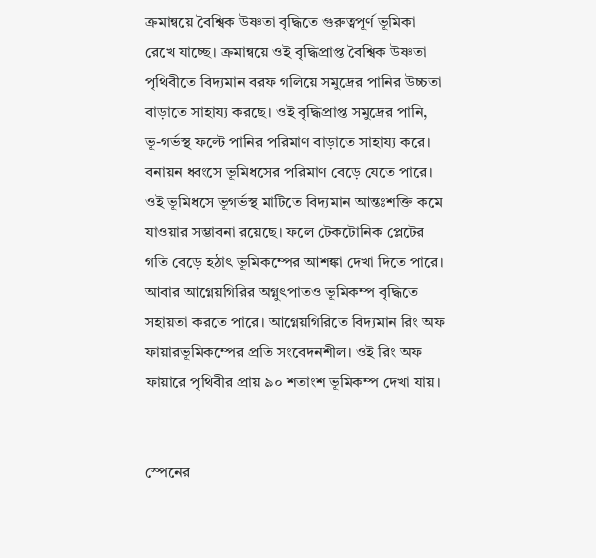ক্রমান্বয়ে বৈশ্বিক উষ্ণতা বৃদ্ধিতে গুরুত্বপূর্ণ ভূমিকা রেখে যাচ্ছে। ক্রমান্বয়ে ওই বৃদ্ধিপ্রাপ্ত বৈশ্বিক উষ্ণতা পৃথিবীতে বিদ্যমান বরফ গলিয়ে সমুদ্রের পানির উচ্চতা বাড়াতে সাহায্য করছে। ওই বৃদ্ধিপ্রাপ্ত সমুদ্রের পানি, ভূ-গর্ভস্থ ফল্টে পানির পরিমাণ বাড়াতে সাহায্য করে। বনায়ন ধ্বংসে ভূমিধসের পরিমাণ বেড়ে যেতে পারে। ওই ভূমিধসে ভূগর্ভস্থ মাটিতে বিদ্যমান আন্তঃশক্তি কমে যাওয়ার সম্ভাবনা রয়েছে। ফলে টেকটোনিক প্লেটের গতি বেড়ে হঠাৎ ভূমিকম্পের আশঙ্কা দেখা দিতে পারে। আবার আগ্নেয়গিরির অগ্নুৎপাতও ভূমিকম্প বৃদ্ধিতে সহায়তা করতে পারে। আগ্নেয়গিরিতে বিদ্যমান রিং অফ ফায়ারভূমিকম্পের প্রতি সংবেদনশীল। ওই রিং অফ ফায়ারে পৃথিবীর প্রায় ৯০ শতাংশ ভূমিকম্প দেখা যায়।


স্পেনের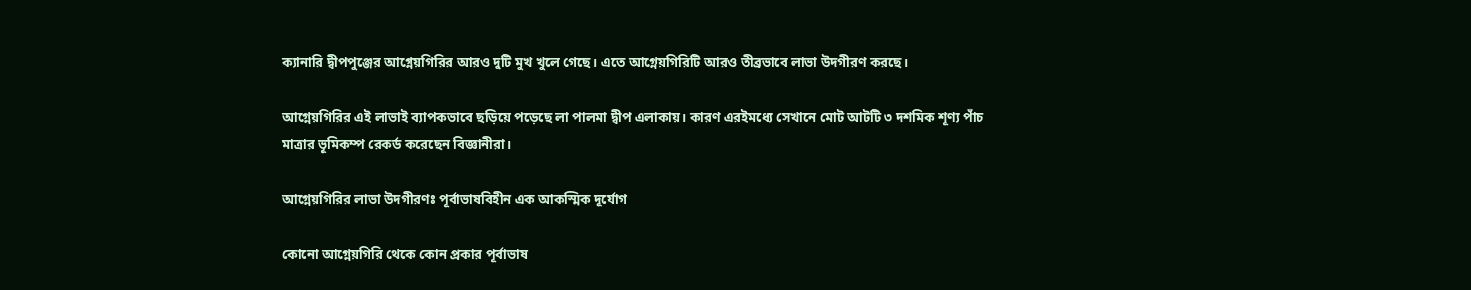ক্যানারি দ্বীপপুঞ্জের আগ্নেয়গিরির আরও দুটি মুখ খুলে গেছে। এতে আগ্নেয়গিরিটি আরও তীব্রভাবে লাভা উদগীরণ করছে।

আগ্নেয়গিরির এই লাভাই ব্যাপকভাবে ছড়িয়ে পড়েছে লা পালমা দ্বীপ এলাকায়। কারণ এরইমধ্যে সেখানে মোট আটটি ৩ দশমিক শূণ্য পাঁচ মাত্রার ভূমিকম্প রেকর্ড করেছেন বিজ্ঞানীরা।

আগ্নেয়গিরির লাভা উদগীরণঃ পূর্বাভাষবিহীন এক আকস্মিক দূর্যোগ

কোনো আগ্নেয়গিরি থেকে কোন প্রকার পূর্বাভাষ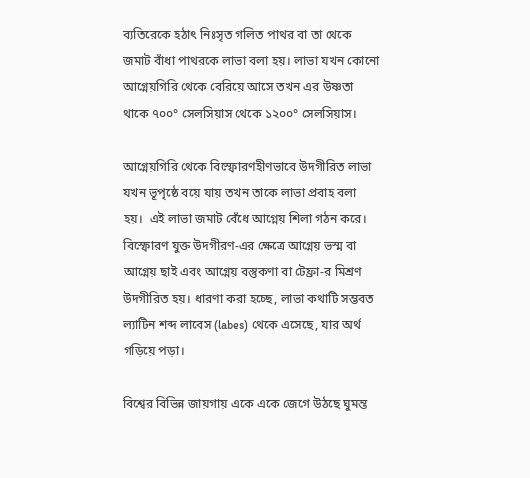ব্যতিরেকে হঠাৎ নিঃসৃত গলিত পাথর বা তা থেকে জমাট বাঁধা পাথরকে লাভা বলা হয়। লাভা যখন কোনো আগ্নেয়গিরি থেকে বেরিয়ে আসে তখন এর উষ্ণতা থাকে ৭০০° সেলসিয়াস থেকে ১২০০° সেলসিয়াস।

আগ্নেয়গিরি থেকে বিস্ফোরণহীণভাবে উদগীরিত লাভা যখন ভূপৃষ্ঠে বয়ে যায় তখন তাকে লাভা প্রবাহ বলা হয়।  এই লাভা জমাট বেঁধে আগ্নেয় শিলা গঠন করে। বিস্ফোরণ যুক্ত উদগীরণ-এর ক্ষেত্রে আগ্নেয় ভস্ম বা আগ্নেয় ছাই এবং আগ্নেয় বস্তুকণা বা টেফ্রা-র মিশ্রণ উদগীরিত হয়। ধারণা করা হচ্ছে, লাভা কথাটি সম্ভবত ল্যাটিন শব্দ লাবেস (labes) থেকে এসেছে, যার অর্থ গড়িয়ে পড়া।

বিশ্বের বিভিন্ন জায়গায় একে একে জেগে উঠছে ঘুমন্ত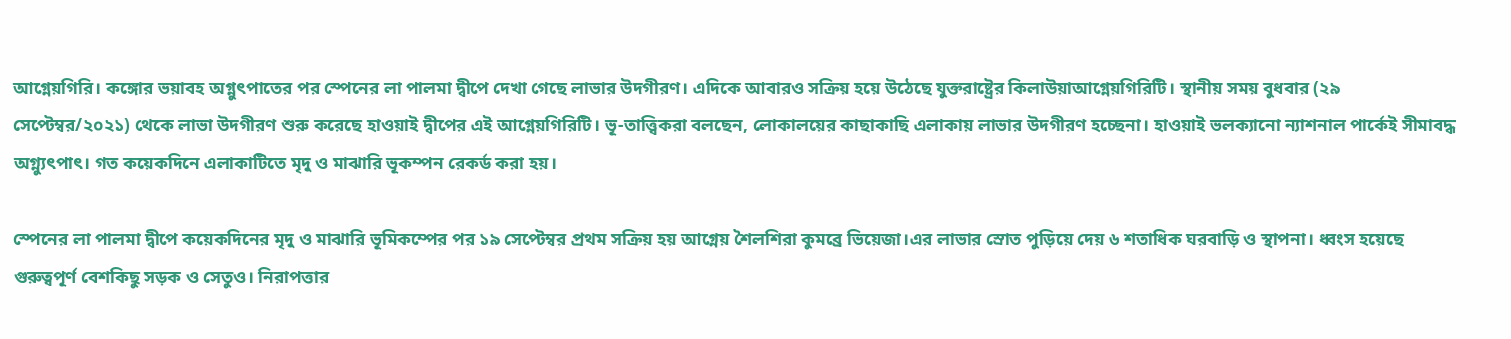আগ্নেয়গিরি। কঙ্গোর ভয়াবহ অগ্নুৎপাতের পর স্পেনের লা পালমা দ্বীপে দেখা গেছে লাভার উদগীরণ। এদিকে আবারও সক্রিয় হয়ে উঠেছে যুক্তরাষ্ট্রের কিলাউয়াআগ্নেয়গিরিটি। স্থানীয় সময় বুধবার (২৯ সেপ্টেম্বর/২০২১) থেকে লাভা উদগীরণ শুরু করেছে হাওয়াই দ্বীপের এই আগ্নেয়গিরিটি। ভূ-তাত্ত্বিকরা বলছেন, লোকালয়ের কাছাকাছি এলাকায় লাভার উদগীরণ হচ্ছেনা। হাওয়াই ভলক্যানো ন্যাশনাল পার্কেই সীমাবদ্ধ অগ্ন্যুৎপাৎ। গত কয়েকদিনে এলাকাটিতে মৃদু ও মাঝারি ভূকম্পন রেকর্ড করা হয়।

স্পেনের লা পালমা দ্বীপে কয়েকদিনের মৃদু ও মাঝারি ভূমিকম্পের পর ১৯ সেপ্টেম্বর প্রথম সক্রিয় হয় আগ্নেয় শৈলশিরা কুমব্রে ভিয়েজা।এর লাভার স্রোত পুড়িয়ে দেয় ৬ শতাধিক ঘরবাড়ি ও স্থাপনা। ধ্বংস হয়েছে গুরুত্বপূর্ণ বেশকিছু সড়ক ও সেতুও। নিরাপত্তার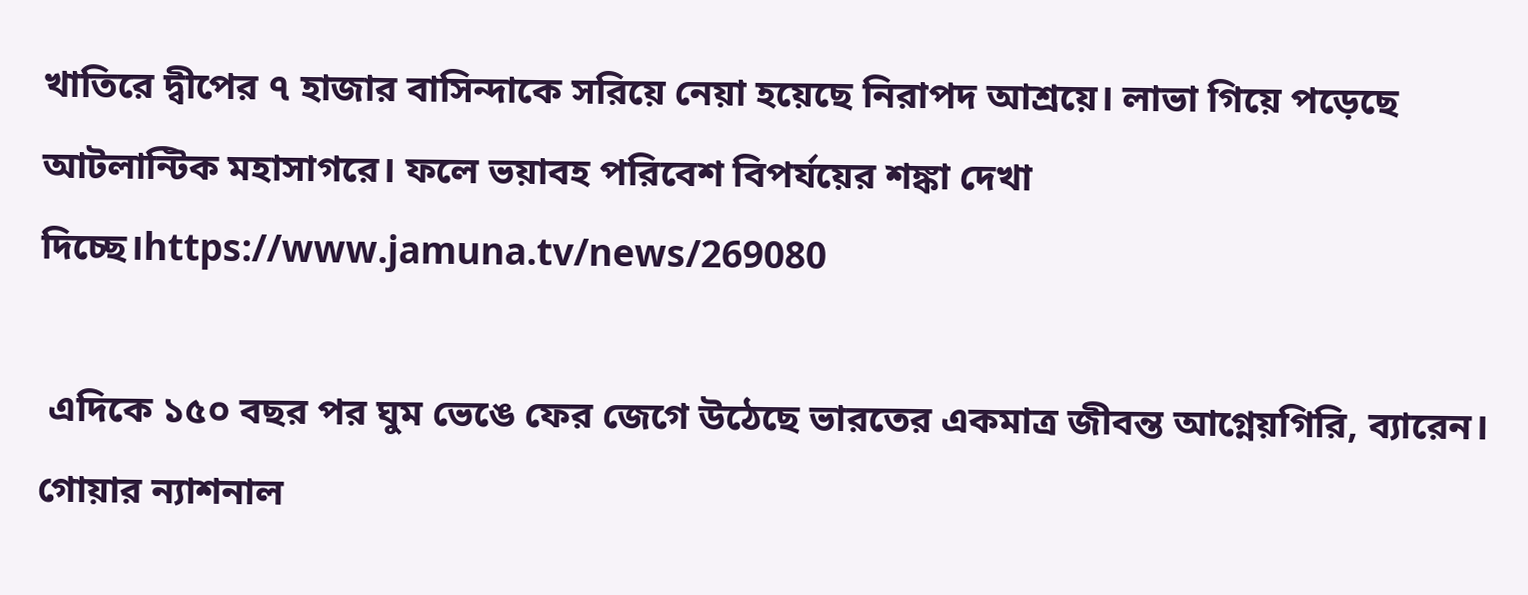খাতিরে দ্বীপের ৭ হাজার বাসিন্দাকে সরিয়ে নেয়া হয়েছে নিরাপদ আশ্রয়ে। লাভা গিয়ে পড়েছে আটলান্টিক মহাসাগরে। ফলে ভয়াবহ পরিবেশ বিপর্যয়ের শঙ্কা দেখা দিচ্ছে।https://www.jamuna.tv/news/269080

 এদিকে ১৫০ বছর পর ঘুম ভেঙে ফের জেগে উঠেছে ভারতের একমাত্র জীবন্ত আগ্নেয়গিরি, ব্যারেন। গোয়ার ন্যাশনাল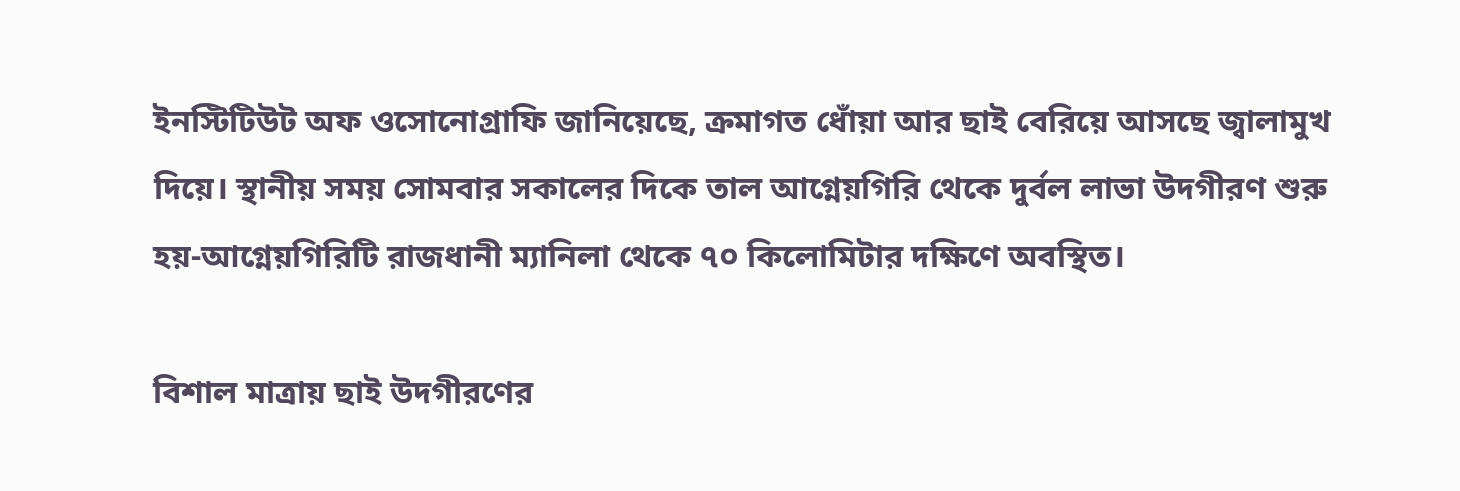ইনস্টিটিউট অফ ওসোনোগ্রাফি জানিয়েছে, ক্রমাগত ধোঁয়া আর ছাই বেরিয়ে আসছে জ্বালামুখ দিয়ে। স্থানীয় সময় সোমবার সকালের দিকে তাল আগ্নেয়গিরি থেকে দুর্বল লাভা উদগীরণ শুরু হয়-আগ্নেয়গিরিটি রাজধানী ম্যানিলা থেকে ৭০ কিলোমিটার দক্ষিণে অবস্থিত।

বিশাল মাত্রায় ছাই উদগীরণের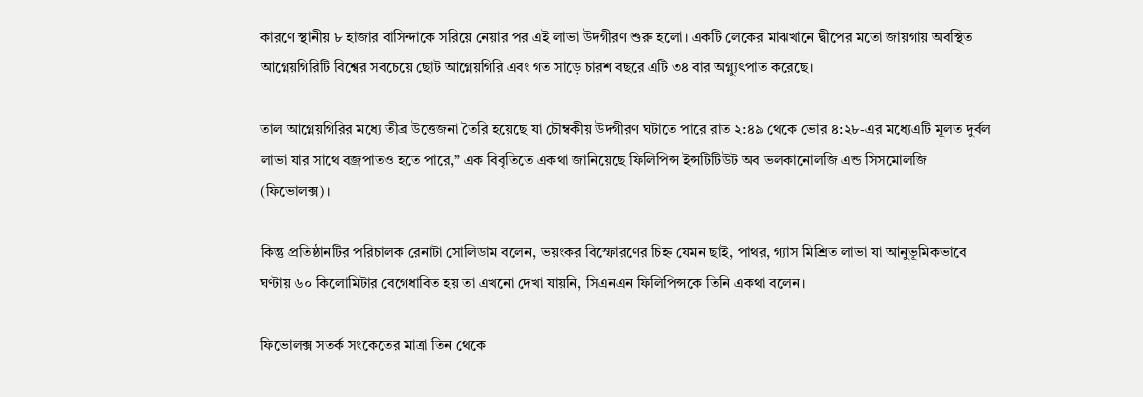কারণে স্থানীয় ৮ হাজার বাসিন্দাকে সরিয়ে নেয়ার পর এই লাভা উদগীরণ শুরু হলো। একটি লেকের মাঝখানে দ্বীপের মতো জায়গায় অবস্থিত আগ্নেয়গিরিটি বিশ্বের সবচেয়ে ছোট আগ্নেয়গিরি এবং গত সাড়ে চারশ বছরে এটি ৩৪ বার অগ্ন্যুৎপাত করেছে।

তাল আগ্নেয়গিরির মধ্যে তীব্র উত্তেজনা তৈরি হয়েছে যা চৌম্বকীয় উদগীরণ ঘটাতে পারে রাত ২:৪৯ থেকে ভোর ৪:২৮-এর মধ্যেএটি মূলত দুর্বল লাভা যার সাথে বজ্রপাতও হতে পারে,” এক বিবৃতিতে একথা জানিয়েছে ফিলিপিন্স ইন্সটিটিউট অব ভলকানোলজি এন্ড সিসমোলজি (ফিভোলক্স)।

কিন্তু প্রতিষ্ঠানটির পরিচালক রেনাটা সোলিডাম বলেন, ভয়ংকর বিস্ফোরণের চিহ্ন যেমন ছাই, পাথর, গ্যাস মিশ্রিত লাভা যা আনুভূমিকভাবে ঘণ্টায় ৬০ কিলোমিটার বেগেধাবিত হয় তা এখনো দেখা যায়নি, সিএনএন ফিলিপিন্সকে তিনি একথা বলেন।

ফিভোলক্স সতর্ক সংকেতের মাত্রা তিন থেকে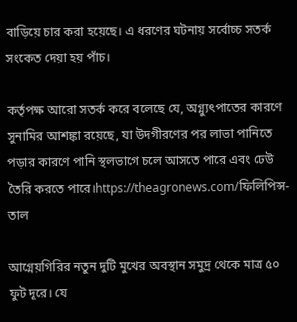বাড়িয়ে চার করা হয়েছে। এ ধরণের ঘটনায় সর্বোচ্চ সতর্ক সংকেত দেয়া হয় পাঁচ।

কর্তৃপক্ষ আরো সতর্ক করে বলেছে যে, অগ্ন্যুৎপাতের কারণে সুনামির আশঙ্কা রয়েছে, যা উদগীরণের পর লাভা পানিতে পড়ার কারণে পানি স্থলভাগে চলে আসতে পারে এবং ঢেউ তৈরি করতে পারে।https://theagronews.com/ফিলিপিন্স-তাল

আগ্নেয়গিরির নতুন দুটি মুখের অবস্থান সমুদ্র থেকে মাত্র ৫০ ফুট দূরে। যে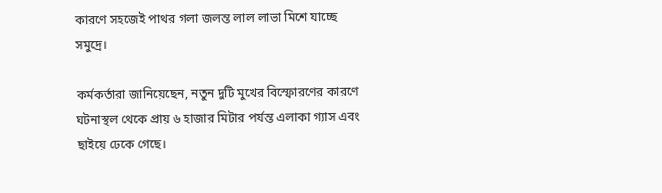কারণে সহজেই পাথর গলা জলন্ত লাল লাভা মিশে যাচ্ছে সমুদ্রে।

কর্মকর্তারা জানিয়েছেন, নতুন দুটি মুখের বিস্ফোরণের কারণে ঘটনাস্থল থেকে প্রায় ৬ হাজার মিটার পর্যন্ত এলাকা গ্যাস এবং ছাইয়ে ঢেকে গেছে।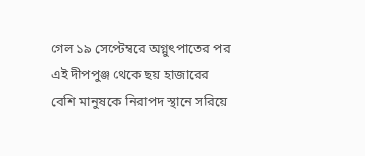গেল ১৯ সেপ্টেম্বরে অগ্নুৎপাতের পর এই দীপপুঞ্জ থেকে ছয় হাজারের বেশি মানুষকে নিরাপদ স্থানে সরিয়ে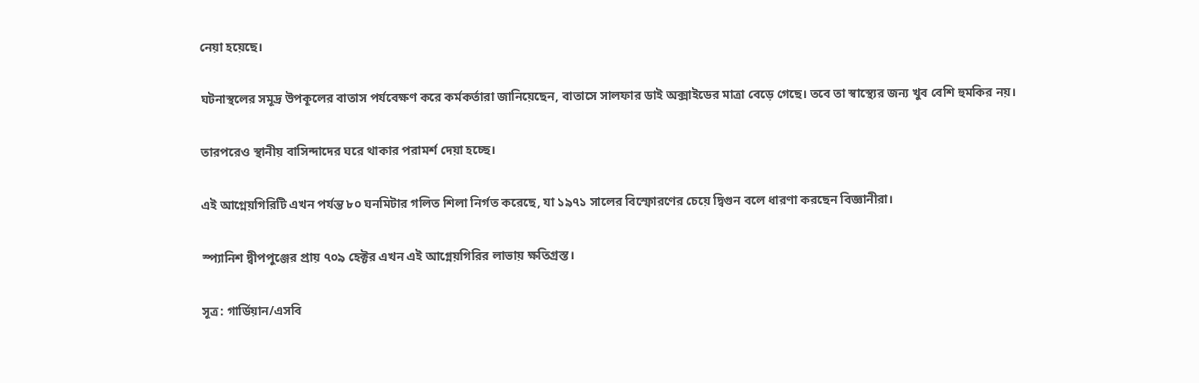নেয়া হয়েছে।

ঘটনাস্থলের সমূদ্র উপকূলের বাতাস পর্যবেক্ষণ করে কর্মকর্তারা জানিয়েছেন, বাতাসে সালফার ডাই অক্সাইডের মাত্রা বেড়ে গেছে। তবে তা স্বাস্থ্যের জন্য খুব বেশি হুমকির নয়।

তারপরেও স্থানীয় বাসিন্দাদের ঘরে থাকার পরামর্শ দেয়া হচ্ছে।

এই আগ্নেয়গিরিটি এখন পর্যন্ত ৮০ ঘনমিটার গলিত শিলা নির্গত করেছে, যা ১৯৭১ সালের বিস্ফোরণের চেয়ে দ্বিগুন বলে ধারণা করছেন বিজ্ঞানীরা।

স্প্যানিশ দ্বীপপুঞ্জের প্রায় ৭০৯ হেক্টর এখন এই আগ্নেয়গিরির লাভায় ক্ষতিগ্রস্ত।

সূত্র: গার্ডিয়ান/এসবি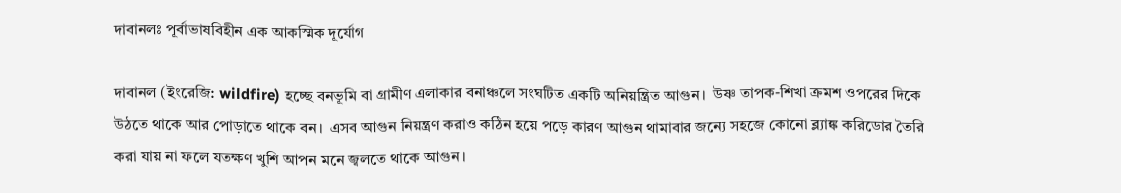দাবানলঃ পূর্বাভাষবিহীন এক আকস্মিক দূর্যোগ

দাবানল (ইংরেজি: wildfire) হচ্ছে বনভূমি বা গ্রামীণ এলাকার বনাঞ্চলে সংঘটিত একটি অনিয়ন্ত্রিত আগুন।  উষ্ণ তাপক-শিখা ক্রমশ ওপরের দিকে উঠতে থাকে আর পোড়াতে থাকে বন।  এসব আগুন নিয়ন্ত্রণ করাও কঠিন হয়ে পড়ে কারণ আগুন থামাবার জন্যে সহজে কোনো ব্ল্যাঙ্ক করিডোর তৈরি করা যায় না ফলে যতক্ষণ খুশি আপন মনে জ্বলতে থাকে আগুন।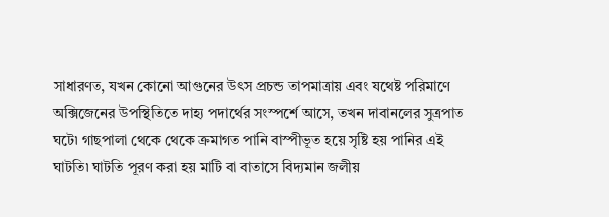সাধারণত, যখন কোনো আগুনের উৎস প্রচন্ড তাপমাত্রায় এবং যথেষ্ট পরিমাণে অক্সিজেনের উপস্থিতিতে দাহ্য পদার্থের সংস্পর্শে আসে, তখন দাবানলের সুত্রপাত ঘটে৷ গাছপালা থেকে থেকে ক্রমাগত পানি বাস্পীভূত হয়ে সৃষ্টি হয় পানির এই ঘাটতি৷ ঘাটতি পূরণ করা হয় মাটি বা বাতাসে বিদ্যমান জলীয়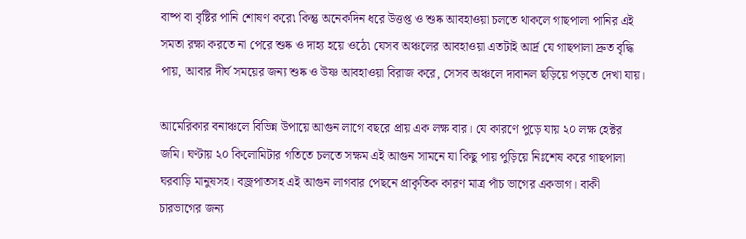বাষ্প বা বৃষ্টির পানি শোষণ করে৷ কিন্তু অনেকদিন ধরে উত্তপ্ত ও শুষ্ক আবহাওয়া চলতে থাকলে গাছপালা পানির এই সমতা রক্ষা করতে না পেরে শুষ্ক ও দাহ্য হয়ে ওঠে৷ যেসব অঞ্চলের আবহাওয়া এতটাই আর্দ্র যে গাছপালা দ্রুত বৃদ্ধি পায়, আবার দীর্ঘ সময়ের জন্য শুষ্ক ও উষ্ণ আবহাওয়া বিরাজ করে, সেসব অঞ্চলে দাবানল ছড়িয়ে পড়তে দেখা যায়।

আমেরিকার বনাঞ্চলে বিভিন্ন উপায়ে আগুন লাগে বছরে প্রায় এক লক্ষ বার। যে কারণে পুড়ে যায় ২০ লক্ষ হেক্টর জমি। ঘণ্টায় ২০ কিলোমিটার গতিতে চলতে সক্ষম এই আগুন সামনে যা কিছু পায় পুড়িয়ে নিঃশেষ করে গাছপালা ঘরবাড়ি মানুষসহ। বজ্রপাতসহ এই আগুন লাগবার পেছনে প্রাকৃতিক কারণ মাত্র পাঁচ ভাগের একভাগ। বাকী চারভাগের জন্য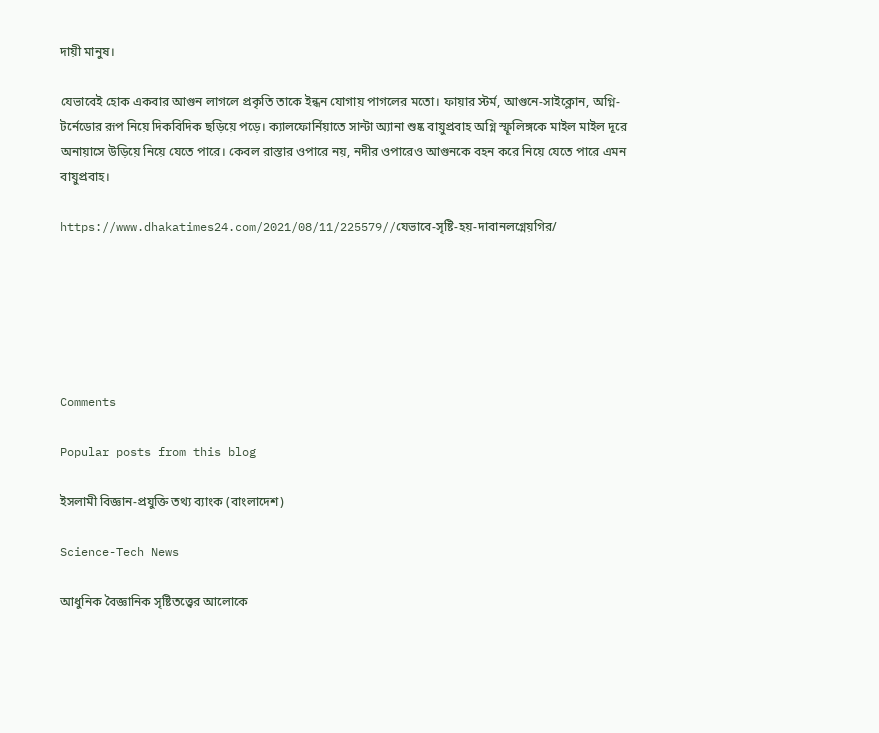দায়ী মানুষ।

যেভাবেই হোক একবার আগুন লাগলে প্রকৃতি তাকে ইন্ধন যোগায় পাগলের মতো। ফায়ার স্টর্ম, আগুনে-সাইক্লোন, অগ্নি-টর্নেডোর রূপ নিয়ে দিকবিদিক ছড়িয়ে পড়ে। ক্যালফোর্নিয়াতে সান্টা অ্যানা শুষ্ক বায়ুপ্রবাহ অগ্নি স্ফূলিঙ্গকে মাইল মাইল দূরে অনায়াসে উড়িয়ে নিয়ে যেতে পারে। কেবল রাস্তার ওপারে নয়, নদীর ওপারেও আগুনকে বহন করে নিয়ে যেতে পারে এমন বায়ুপ্রবাহ।

https://www.dhakatimes24.com/2021/08/11/225579//যেভাবে-সৃষ্টি-হয়-দাবানলগ্নেয়গির/






Comments

Popular posts from this blog

ইসলামী বিজ্ঞান-প্রযুক্তি তথ্য ব্যাংক (বাংলাদেশ)

Science-Tech News

আধুনিক বৈজ্ঞানিক সৃষ্টিতত্ত্বের আলোকে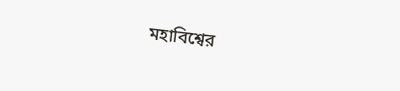মহাবিশ্বের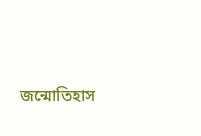জন্মোতিহাস